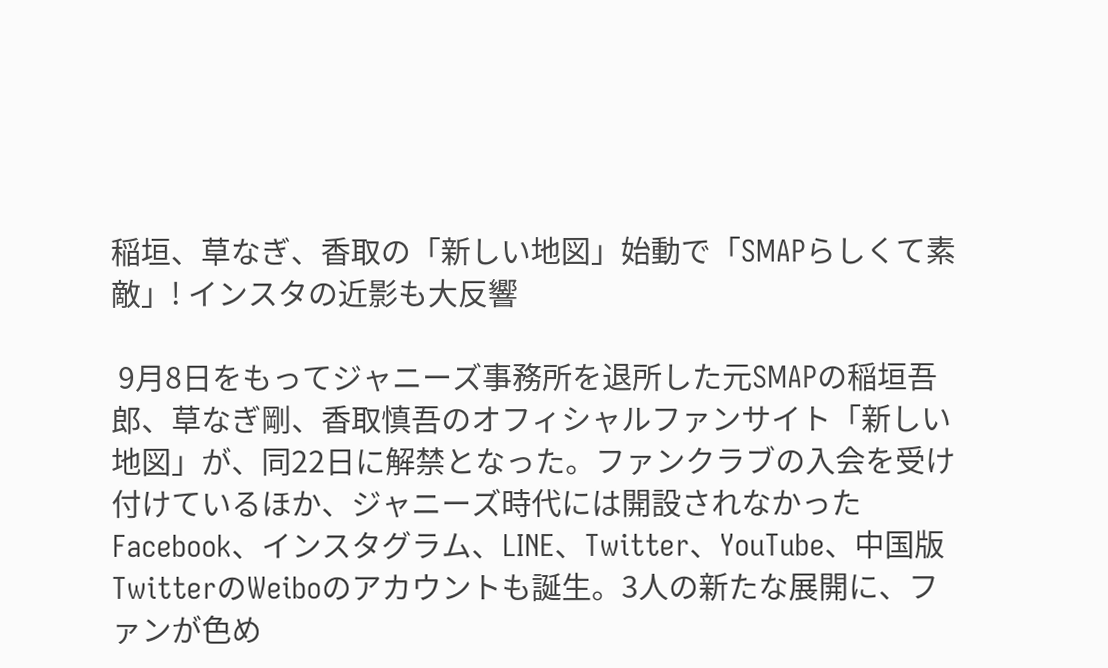稲垣、草なぎ、香取の「新しい地図」始動で「SMAPらしくて素敵」! インスタの近影も大反響

 9月8日をもってジャニーズ事務所を退所した元SMAPの稲垣吾郎、草なぎ剛、香取慎吾のオフィシャルファンサイト「新しい地図」が、同22日に解禁となった。ファンクラブの入会を受け付けているほか、ジャニーズ時代には開設されなかったFacebook、インスタグラム、LINE、Twitter、YouTube、中国版TwitterのWeiboのアカウントも誕生。3人の新たな展開に、ファンが色め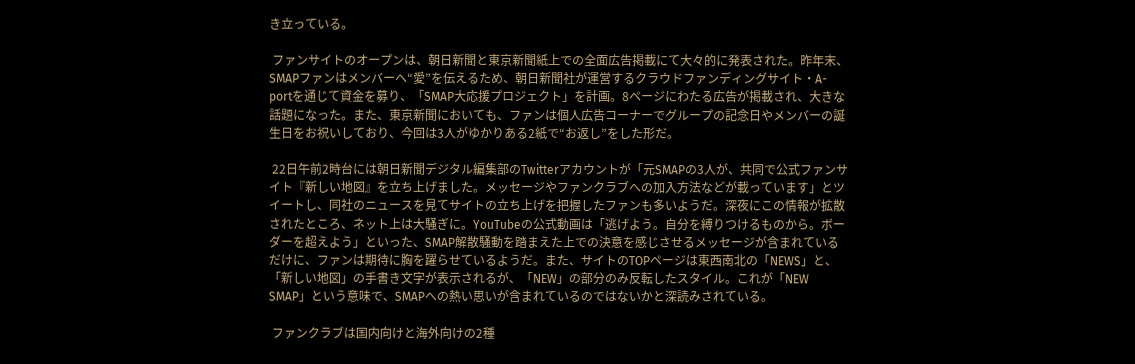き立っている。

 ファンサイトのオープンは、朝日新聞と東京新聞紙上での全面広告掲載にて大々的に発表された。昨年末、SMAPファンはメンバーへ“愛”を伝えるため、朝日新聞社が運営するクラウドファンディングサイト・A-portを通じて資金を募り、「SMAP大応援プロジェクト」を計画。8ページにわたる広告が掲載され、大きな話題になった。また、東京新聞においても、ファンは個人広告コーナーでグループの記念日やメンバーの誕生日をお祝いしており、今回は3人がゆかりある2紙で“お返し”をした形だ。

 22日午前2時台には朝日新聞デジタル編集部のTwitterアカウントが「元SMAPの3人が、共同で公式ファンサイト『新しい地図』を立ち上げました。メッセージやファンクラブへの加入方法などが載っています」とツイートし、同社のニュースを見てサイトの立ち上げを把握したファンも多いようだ。深夜にこの情報が拡散されたところ、ネット上は大騒ぎに。YouTubeの公式動画は「逃げよう。自分を縛りつけるものから。ボーダーを超えよう」といった、SMAP解散騒動を踏まえた上での決意を感じさせるメッセージが含まれているだけに、ファンは期待に胸を躍らせているようだ。また、サイトのTOPページは東西南北の「NEWS」と、「新しい地図」の手書き文字が表示されるが、「NEW」の部分のみ反転したスタイル。これが「NEW SMAP」という意味で、SMAPへの熱い思いが含まれているのではないかと深読みされている。

 ファンクラブは国内向けと海外向けの2種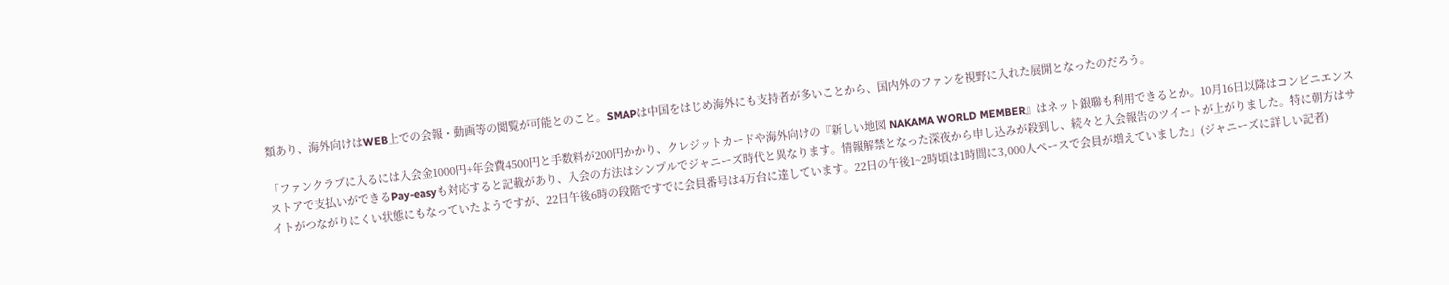類あり、海外向けはWEB上での会報・動画等の閲覧が可能とのこと。SMAPは中国をはじめ海外にも支持者が多いことから、国内外のファンを視野に入れた展開となったのだろう。

「ファンクラブに入るには入会金1000円+年会費4500円と手数料が200円かかり、クレジットカードや海外向けの『新しい地図 NAKAMA WORLD MEMBER』はネット銀聯も利用できるとか。10月16日以降はコンビニエンスストアで支払いができるPay-easyも対応すると記載があり、入会の方法はシンプルでジャニーズ時代と異なります。情報解禁となった深夜から申し込みが殺到し、続々と入会報告のツイートが上がりました。特に朝方はサイトがつながりにくい状態にもなっていたようですが、22日午後6時の段階ですでに会員番号は4万台に達しています。22日の午後1~2時頃は1時間に3,000人ペースで会員が増えていました」(ジャニーズに詳しい記者)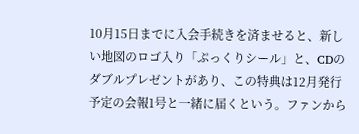10月15日までに入会手続きを済ませると、新しい地図のロゴ入り「ぷっくりシール」と、CDのダブルプレゼントがあり、この特典は12月発行予定の会報1号と一緒に届くという。ファンから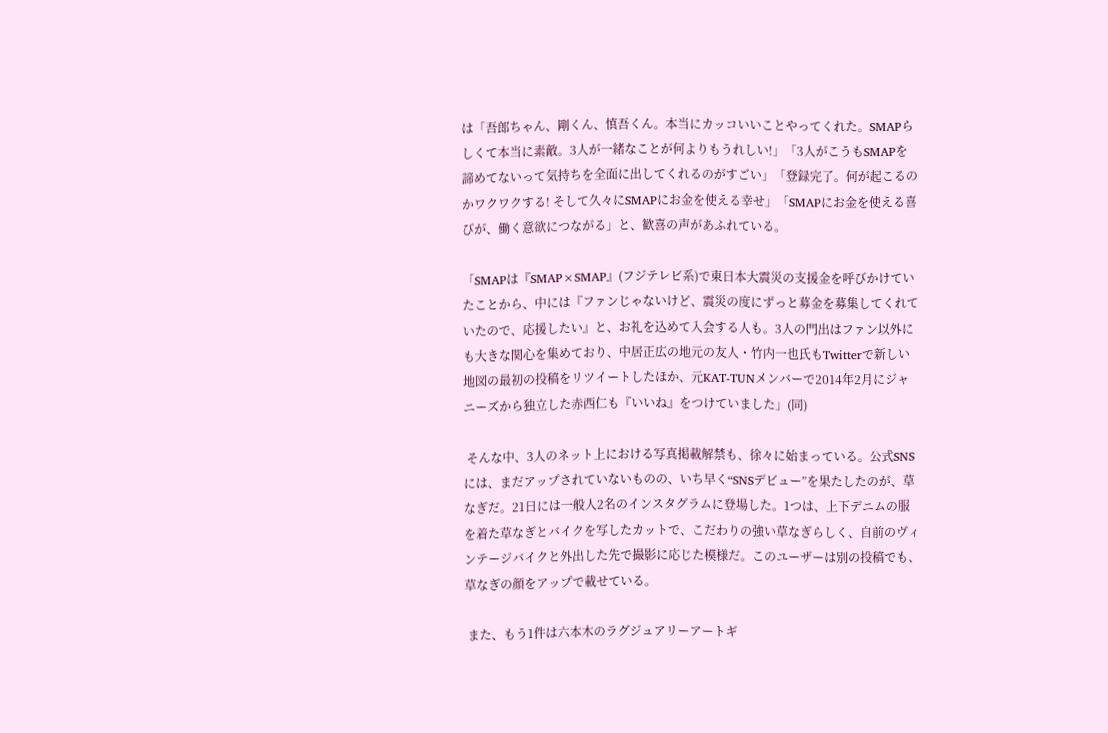は「吾郎ちゃん、剛くん、慎吾くん。本当にカッコいいことやってくれた。SMAPらしくて本当に素敵。3人が一緒なことが何よりもうれしい!」「3人がこうもSMAPを諦めてないって気持ちを全面に出してくれるのがすごい」「登録完了。何が起こるのかワクワクする! そして久々にSMAPにお金を使える幸せ」「SMAPにお金を使える喜びが、働く意欲につながる」と、歓喜の声があふれている。

「SMAPは『SMAP×SMAP』(フジテレビ系)で東日本大震災の支援金を呼びかけていたことから、中には『ファンじゃないけど、震災の度にずっと募金を募集してくれていたので、応援したい』と、お礼を込めて入会する人も。3人の門出はファン以外にも大きな関心を集めており、中居正広の地元の友人・竹内一也氏もTwitterで新しい地図の最初の投稿をリツイートしたほか、元KAT-TUNメンバーで2014年2月にジャニーズから独立した赤西仁も『いいね』をつけていました」(同)

 そんな中、3人のネット上における写真掲載解禁も、徐々に始まっている。公式SNSには、まだアップされていないものの、いち早く“SNSデビュー”を果たしたのが、草なぎだ。21日には一般人2名のインスタグラムに登場した。1つは、上下デニムの服を着た草なぎとバイクを写したカットで、こだわりの強い草なぎらしく、自前のヴィンテージバイクと外出した先で撮影に応じた模様だ。このユーザーは別の投稿でも、草なぎの顔をアップで載せている。

 また、もう1件は六本木のラグジュアリーアートギ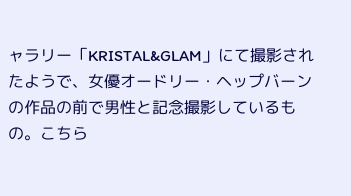ャラリー「KRISTAL&GLAM」にて撮影されたようで、女優オードリー・ヘップバーンの作品の前で男性と記念撮影しているもの。こちら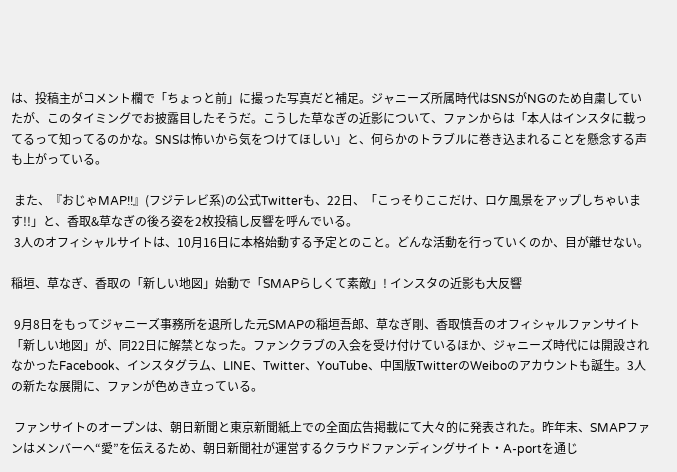は、投稿主がコメント欄で「ちょっと前」に撮った写真だと補足。ジャニーズ所属時代はSNSがNGのため自粛していたが、このタイミングでお披露目したそうだ。こうした草なぎの近影について、ファンからは「本人はインスタに載ってるって知ってるのかな。SNSは怖いから気をつけてほしい」と、何らかのトラブルに巻き込まれることを懸念する声も上がっている。

 また、『おじゃMAP!!』(フジテレビ系)の公式Twitterも、22日、「こっそりここだけ、ロケ風景をアップしちゃいます!!」と、香取&草なぎの後ろ姿を2枚投稿し反響を呼んでいる。
 3人のオフィシャルサイトは、10月16日に本格始動する予定とのこと。どんな活動を行っていくのか、目が離せない。

稲垣、草なぎ、香取の「新しい地図」始動で「SMAPらしくて素敵」! インスタの近影も大反響

 9月8日をもってジャニーズ事務所を退所した元SMAPの稲垣吾郎、草なぎ剛、香取慎吾のオフィシャルファンサイト「新しい地図」が、同22日に解禁となった。ファンクラブの入会を受け付けているほか、ジャニーズ時代には開設されなかったFacebook、インスタグラム、LINE、Twitter、YouTube、中国版TwitterのWeiboのアカウントも誕生。3人の新たな展開に、ファンが色めき立っている。

 ファンサイトのオープンは、朝日新聞と東京新聞紙上での全面広告掲載にて大々的に発表された。昨年末、SMAPファンはメンバーへ“愛”を伝えるため、朝日新聞社が運営するクラウドファンディングサイト・A-portを通じ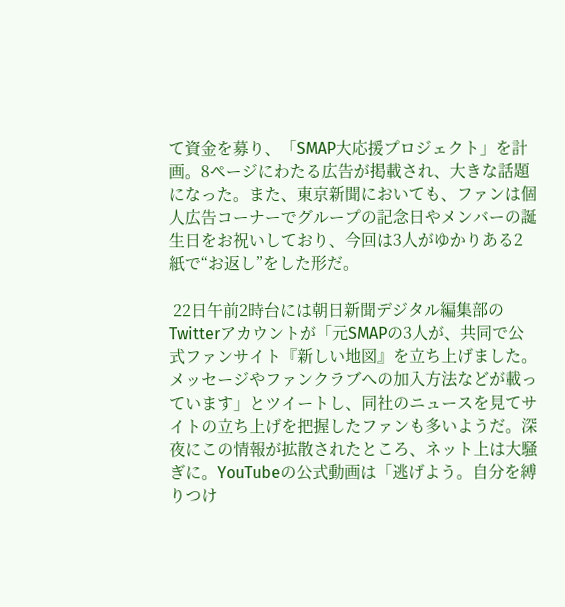て資金を募り、「SMAP大応援プロジェクト」を計画。8ページにわたる広告が掲載され、大きな話題になった。また、東京新聞においても、ファンは個人広告コーナーでグループの記念日やメンバーの誕生日をお祝いしており、今回は3人がゆかりある2紙で“お返し”をした形だ。

 22日午前2時台には朝日新聞デジタル編集部のTwitterアカウントが「元SMAPの3人が、共同で公式ファンサイト『新しい地図』を立ち上げました。メッセージやファンクラブへの加入方法などが載っています」とツイートし、同社のニュースを見てサイトの立ち上げを把握したファンも多いようだ。深夜にこの情報が拡散されたところ、ネット上は大騒ぎに。YouTubeの公式動画は「逃げよう。自分を縛りつけ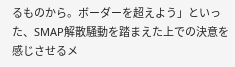るものから。ボーダーを超えよう」といった、SMAP解散騒動を踏まえた上での決意を感じさせるメ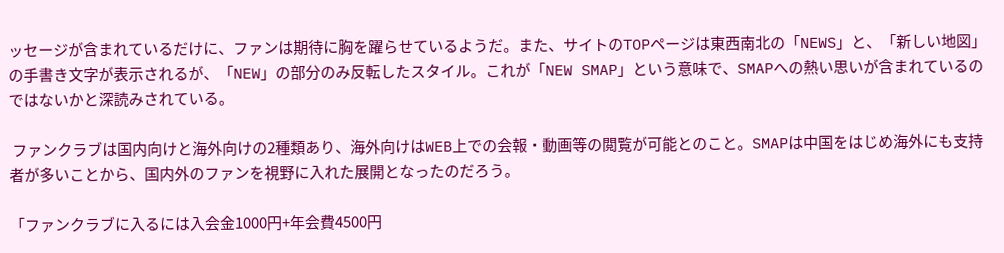ッセージが含まれているだけに、ファンは期待に胸を躍らせているようだ。また、サイトのTOPページは東西南北の「NEWS」と、「新しい地図」の手書き文字が表示されるが、「NEW」の部分のみ反転したスタイル。これが「NEW SMAP」という意味で、SMAPへの熱い思いが含まれているのではないかと深読みされている。

 ファンクラブは国内向けと海外向けの2種類あり、海外向けはWEB上での会報・動画等の閲覧が可能とのこと。SMAPは中国をはじめ海外にも支持者が多いことから、国内外のファンを視野に入れた展開となったのだろう。

「ファンクラブに入るには入会金1000円+年会費4500円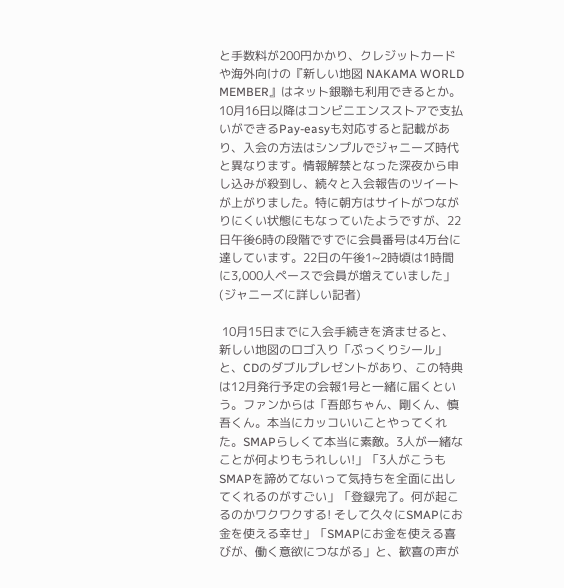と手数料が200円かかり、クレジットカードや海外向けの『新しい地図 NAKAMA WORLD MEMBER』はネット銀聯も利用できるとか。10月16日以降はコンビニエンスストアで支払いができるPay-easyも対応すると記載があり、入会の方法はシンプルでジャニーズ時代と異なります。情報解禁となった深夜から申し込みが殺到し、続々と入会報告のツイートが上がりました。特に朝方はサイトがつながりにくい状態にもなっていたようですが、22日午後6時の段階ですでに会員番号は4万台に達しています。22日の午後1~2時頃は1時間に3,000人ペースで会員が増えていました」(ジャニーズに詳しい記者)

 10月15日までに入会手続きを済ませると、新しい地図のロゴ入り「ぷっくりシール」と、CDのダブルプレゼントがあり、この特典は12月発行予定の会報1号と一緒に届くという。ファンからは「吾郎ちゃん、剛くん、慎吾くん。本当にカッコいいことやってくれた。SMAPらしくて本当に素敵。3人が一緒なことが何よりもうれしい!」「3人がこうもSMAPを諦めてないって気持ちを全面に出してくれるのがすごい」「登録完了。何が起こるのかワクワクする! そして久々にSMAPにお金を使える幸せ」「SMAPにお金を使える喜びが、働く意欲につながる」と、歓喜の声が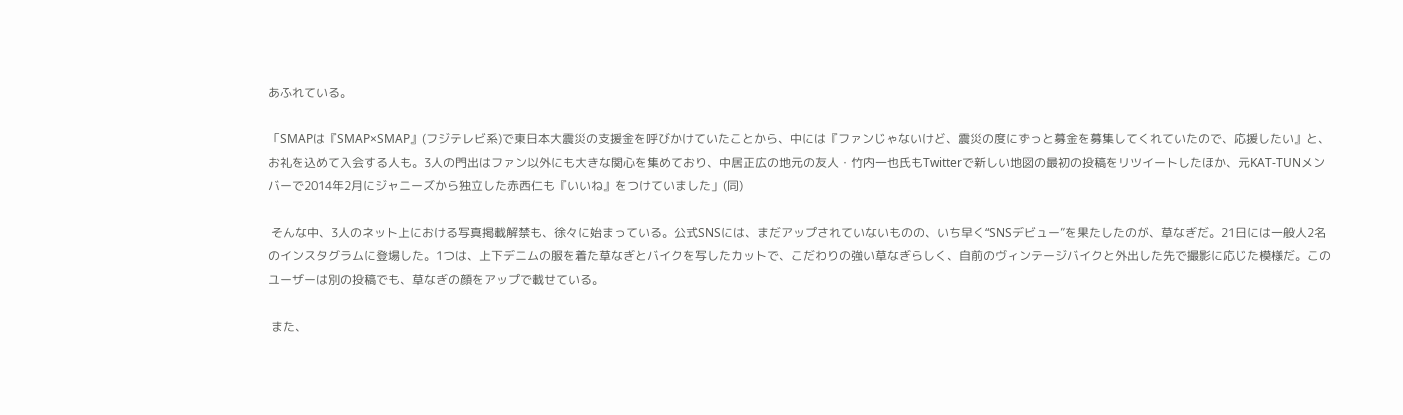あふれている。

「SMAPは『SMAP×SMAP』(フジテレビ系)で東日本大震災の支援金を呼びかけていたことから、中には『ファンじゃないけど、震災の度にずっと募金を募集してくれていたので、応援したい』と、お礼を込めて入会する人も。3人の門出はファン以外にも大きな関心を集めており、中居正広の地元の友人・竹内一也氏もTwitterで新しい地図の最初の投稿をリツイートしたほか、元KAT-TUNメンバーで2014年2月にジャニーズから独立した赤西仁も『いいね』をつけていました」(同)

 そんな中、3人のネット上における写真掲載解禁も、徐々に始まっている。公式SNSには、まだアップされていないものの、いち早く“SNSデビュー”を果たしたのが、草なぎだ。21日には一般人2名のインスタグラムに登場した。1つは、上下デニムの服を着た草なぎとバイクを写したカットで、こだわりの強い草なぎらしく、自前のヴィンテージバイクと外出した先で撮影に応じた模様だ。このユーザーは別の投稿でも、草なぎの顔をアップで載せている。

 また、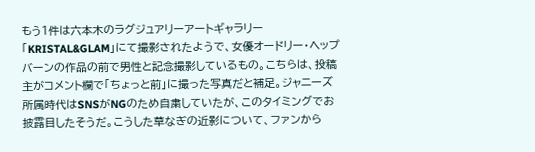もう1件は六本木のラグジュアリーアートギャラリー「KRISTAL&GLAM」にて撮影されたようで、女優オードリー・ヘップバーンの作品の前で男性と記念撮影しているもの。こちらは、投稿主がコメント欄で「ちょっと前」に撮った写真だと補足。ジャニーズ所属時代はSNSがNGのため自粛していたが、このタイミングでお披露目したそうだ。こうした草なぎの近影について、ファンから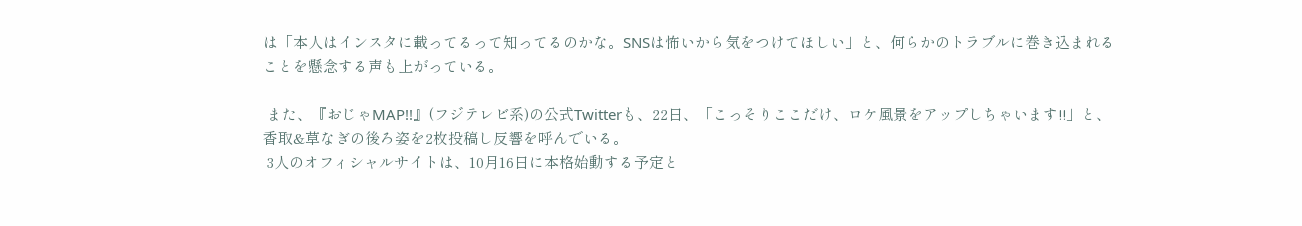は「本人はインスタに載ってるって知ってるのかな。SNSは怖いから気をつけてほしい」と、何らかのトラブルに巻き込まれることを懸念する声も上がっている。

 また、『おじゃMAP!!』(フジテレビ系)の公式Twitterも、22日、「こっそりここだけ、ロケ風景をアップしちゃいます!!」と、香取&草なぎの後ろ姿を2枚投稿し反響を呼んでいる。
 3人のオフィシャルサイトは、10月16日に本格始動する予定と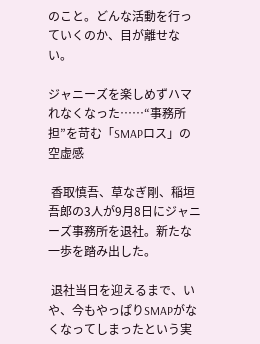のこと。どんな活動を行っていくのか、目が離せない。

ジャニーズを楽しめずハマれなくなった……“事務所担”を苛む「SMAPロス」の空虚感

 香取慎吾、草なぎ剛、稲垣吾郎の3人が9月8日にジャニーズ事務所を退社。新たな一歩を踏み出した。

 退社当日を迎えるまで、いや、今もやっぱりSMAPがなくなってしまったという実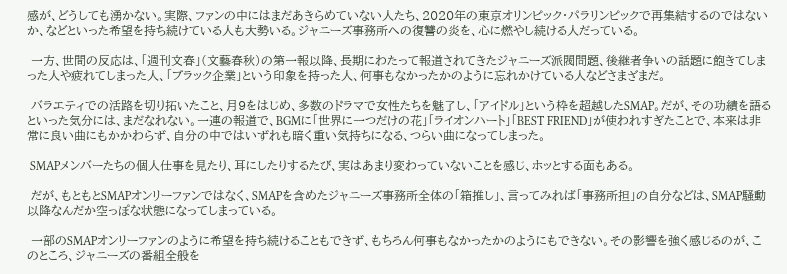感が、どうしても湧かない。実際、ファンの中にはまだあきらめていない人たち、2020年の東京オリンピック・パラリンピックで再集結するのではないか、などといった希望を持ち続けている人も大勢いる。ジャニーズ事務所への復讐の炎を、心に燃やし続ける人だっている。

 一方、世間の反応は、「週刊文春」(文藝春秋)の第一報以降、長期にわたって報道されてきたジャニーズ派閥問題、後継者争いの話題に飽きてしまった人や疲れてしまった人、「ブラック企業」という印象を持った人、何事もなかったかのように忘れかけている人などさまざまだ。

 バラエティでの活路を切り拓いたこと、月9をはじめ、多数のドラマで女性たちを魅了し、「アイドル」という枠を超越したSMAP。だが、その功績を語るといった気分には、まだなれない。一連の報道で、BGMに「世界に一つだけの花」「ライオンハート」「BEST FRIEND」が使われすぎたことで、本来は非常に良い曲にもかかわらず、自分の中ではいずれも暗く重い気持ちになる、つらい曲になってしまった。

 SMAPメンバーたちの個人仕事を見たり、耳にしたりするたび、実はあまり変わっていないことを感じ、ホッとする面もある。

 だが、もともとSMAPオンリーファンではなく、SMAPを含めたジャニーズ事務所全体の「箱推し」、言ってみれば「事務所担」の自分などは、SMAP騒動以降なんだか空っぽな状態になってしまっている。

 一部のSMAPオンリーファンのように希望を持ち続けることもできず、もちろん何事もなかったかのようにもできない。その影響を強く感じるのが、このところ、ジャニーズの番組全般を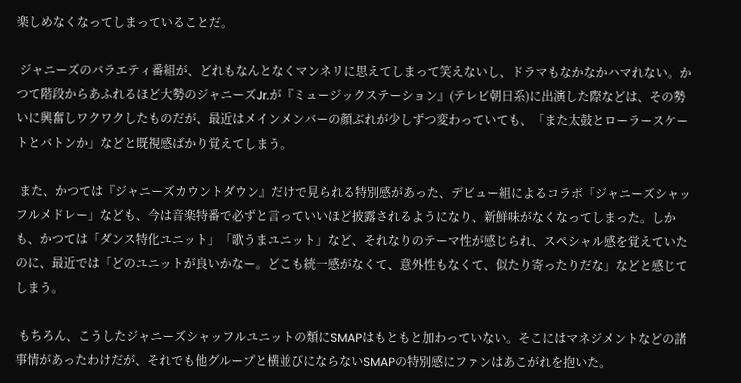楽しめなくなってしまっていることだ。

 ジャニーズのバラエティ番組が、どれもなんとなくマンネリに思えてしまって笑えないし、ドラマもなかなかハマれない。かつて階段からあふれるほど大勢のジャニーズJr.が『ミュージックステーション』(テレビ朝日系)に出演した際などは、その勢いに興奮しワクワクしたものだが、最近はメインメンバーの顔ぶれが少しずつ変わっていても、「また太鼓とローラースケートとバトンか」などと既視感ばかり覚えてしまう。

 また、かつては『ジャニーズカウントダウン』だけで見られる特別感があった、デビュー組によるコラボ「ジャニーズシャッフルメドレー」なども、今は音楽特番で必ずと言っていいほど披露されるようになり、新鮮味がなくなってしまった。しかも、かつては「ダンス特化ユニット」「歌うまユニット」など、それなりのテーマ性が感じられ、スペシャル感を覚えていたのに、最近では「どのユニットが良いかなー。どこも統一感がなくて、意外性もなくて、似たり寄ったりだな」などと感じてしまう。

 もちろん、こうしたジャニーズシャッフルユニットの類にSMAPはもともと加わっていない。そこにはマネジメントなどの諸事情があったわけだが、それでも他グループと横並びにならないSMAPの特別感にファンはあこがれを抱いた。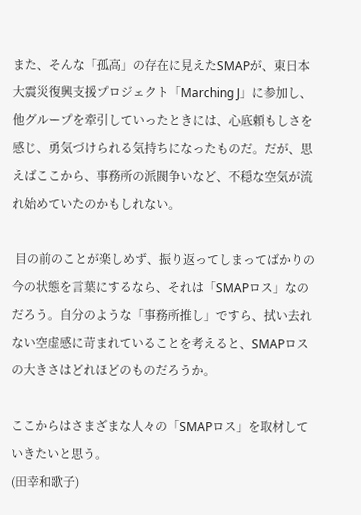また、そんな「孤高」の存在に見えたSMAPが、東日本大震災復興支援プロジェクト「Marching J」に参加し、他グループを牽引していったときには、心底頼もしさを感じ、勇気づけられる気持ちになったものだ。だが、思えばここから、事務所の派閥争いなど、不穏な空気が流れ始めていたのかもしれない。

 目の前のことが楽しめず、振り返ってしまってばかりの今の状態を言葉にするなら、それは「SMAPロス」なのだろう。自分のような「事務所推し」ですら、拭い去れない空虚感に苛まれていることを考えると、SMAPロスの大きさはどれほどのものだろうか。

ここからはさまざまな人々の「SMAPロス」を取材していきたいと思う。
(田幸和歌子)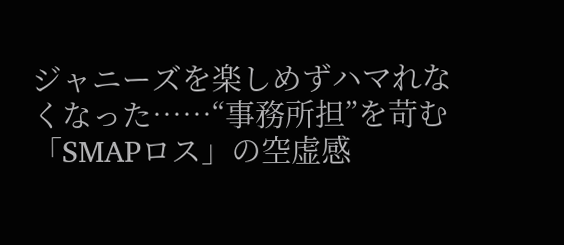ジャニーズを楽しめずハマれなくなった……“事務所担”を苛む「SMAPロス」の空虚感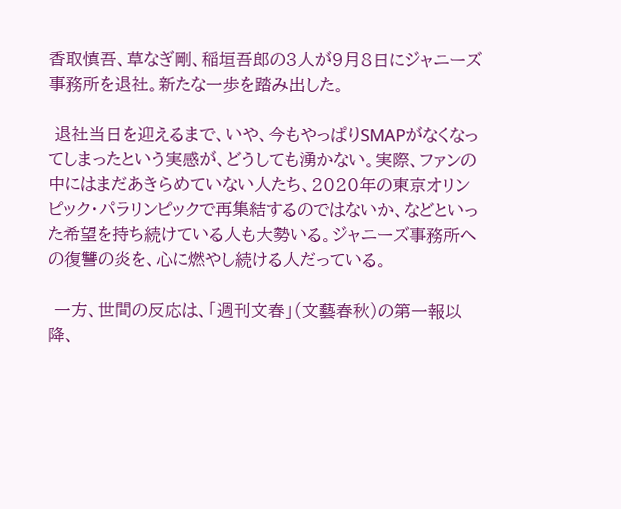香取慎吾、草なぎ剛、稲垣吾郎の3人が9月8日にジャニーズ事務所を退社。新たな一歩を踏み出した。

 退社当日を迎えるまで、いや、今もやっぱりSMAPがなくなってしまったという実感が、どうしても湧かない。実際、ファンの中にはまだあきらめていない人たち、2020年の東京オリンピック・パラリンピックで再集結するのではないか、などといった希望を持ち続けている人も大勢いる。ジャニーズ事務所への復讐の炎を、心に燃やし続ける人だっている。

 一方、世間の反応は、「週刊文春」(文藝春秋)の第一報以降、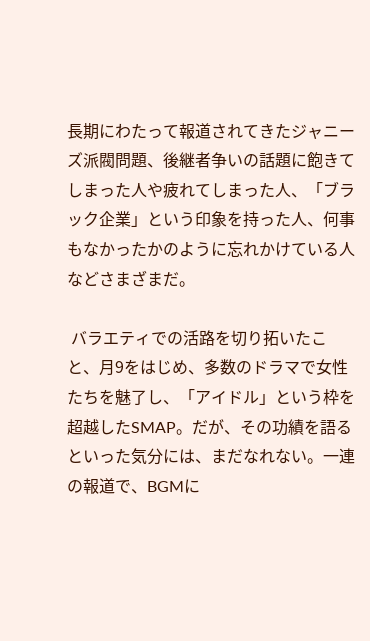長期にわたって報道されてきたジャニーズ派閥問題、後継者争いの話題に飽きてしまった人や疲れてしまった人、「ブラック企業」という印象を持った人、何事もなかったかのように忘れかけている人などさまざまだ。

 バラエティでの活路を切り拓いたこと、月9をはじめ、多数のドラマで女性たちを魅了し、「アイドル」という枠を超越したSMAP。だが、その功績を語るといった気分には、まだなれない。一連の報道で、BGMに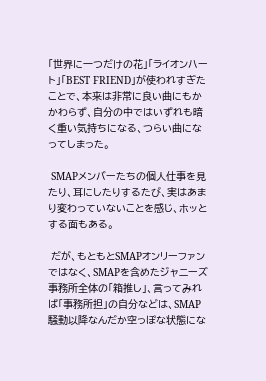「世界に一つだけの花」「ライオンハート」「BEST FRIEND」が使われすぎたことで、本来は非常に良い曲にもかかわらず、自分の中ではいずれも暗く重い気持ちになる、つらい曲になってしまった。

 SMAPメンバーたちの個人仕事を見たり、耳にしたりするたび、実はあまり変わっていないことを感じ、ホッとする面もある。

 だが、もともとSMAPオンリーファンではなく、SMAPを含めたジャニーズ事務所全体の「箱推し」、言ってみれば「事務所担」の自分などは、SMAP騒動以降なんだか空っぽな状態にな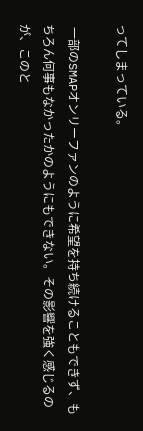ってしまっている。

 一部のSMAPオンリーファンのように希望を持ち続けることもできず、もちろん何事もなかったかのようにもできない。その影響を強く感じるのが、このと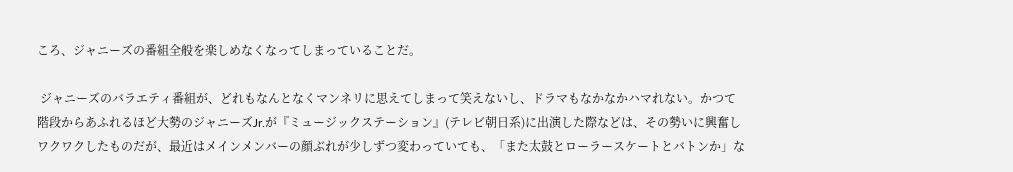ころ、ジャニーズの番組全般を楽しめなくなってしまっていることだ。

 ジャニーズのバラエティ番組が、どれもなんとなくマンネリに思えてしまって笑えないし、ドラマもなかなかハマれない。かつて階段からあふれるほど大勢のジャニーズJr.が『ミュージックステーション』(テレビ朝日系)に出演した際などは、その勢いに興奮しワクワクしたものだが、最近はメインメンバーの顔ぶれが少しずつ変わっていても、「また太鼓とローラースケートとバトンか」な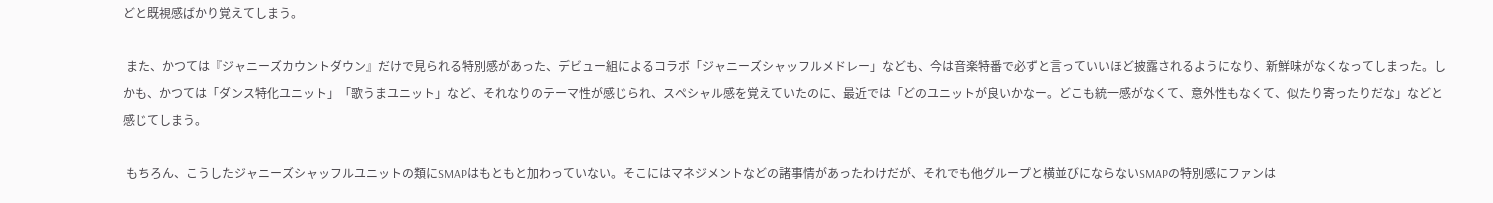どと既視感ばかり覚えてしまう。

 また、かつては『ジャニーズカウントダウン』だけで見られる特別感があった、デビュー組によるコラボ「ジャニーズシャッフルメドレー」なども、今は音楽特番で必ずと言っていいほど披露されるようになり、新鮮味がなくなってしまった。しかも、かつては「ダンス特化ユニット」「歌うまユニット」など、それなりのテーマ性が感じられ、スペシャル感を覚えていたのに、最近では「どのユニットが良いかなー。どこも統一感がなくて、意外性もなくて、似たり寄ったりだな」などと感じてしまう。

 もちろん、こうしたジャニーズシャッフルユニットの類にSMAPはもともと加わっていない。そこにはマネジメントなどの諸事情があったわけだが、それでも他グループと横並びにならないSMAPの特別感にファンは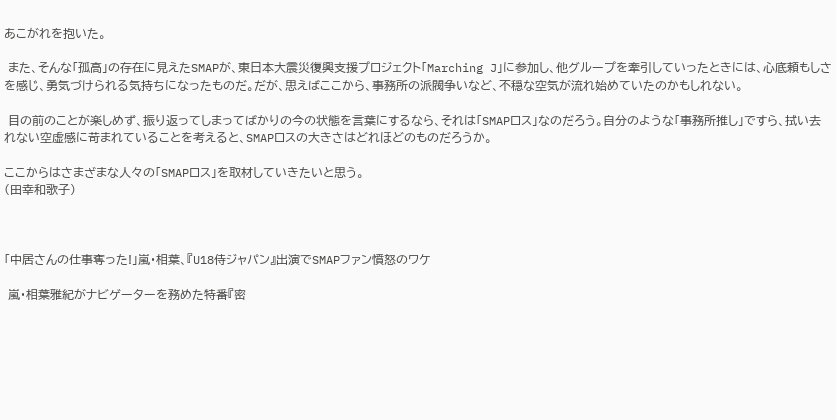あこがれを抱いた。

 また、そんな「孤高」の存在に見えたSMAPが、東日本大震災復興支援プロジェクト「Marching J」に参加し、他グループを牽引していったときには、心底頼もしさを感じ、勇気づけられる気持ちになったものだ。だが、思えばここから、事務所の派閥争いなど、不穏な空気が流れ始めていたのかもしれない。

 目の前のことが楽しめず、振り返ってしまってばかりの今の状態を言葉にするなら、それは「SMAPロス」なのだろう。自分のような「事務所推し」ですら、拭い去れない空虚感に苛まれていることを考えると、SMAPロスの大きさはどれほどのものだろうか。

ここからはさまざまな人々の「SMAPロス」を取材していきたいと思う。
(田幸和歌子)



「中居さんの仕事奪った!」嵐・相葉、『U18侍ジャパン』出演でSMAPファン憤怒のワケ

 嵐・相葉雅紀がナビゲーターを務めた特番『密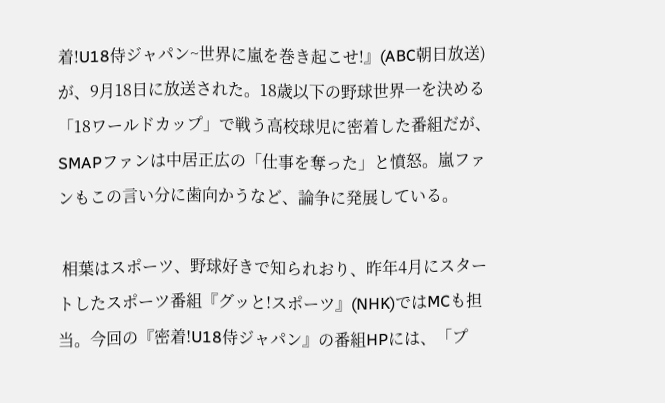着!U18侍ジャパン~世界に嵐を巻き起こせ!』(ABC朝日放送)が、9月18日に放送された。18歳以下の野球世界一を決める「18ワールドカップ」で戦う高校球児に密着した番組だが、SMAPファンは中居正広の「仕事を奪った」と憤怒。嵐ファンもこの言い分に歯向かうなど、論争に発展している。

 相葉はスポーツ、野球好きで知られおり、昨年4月にスタートしたスポーツ番組『グッと!スポーツ』(NHK)ではMCも担当。今回の『密着!U18侍ジャパン』の番組HPには、「プ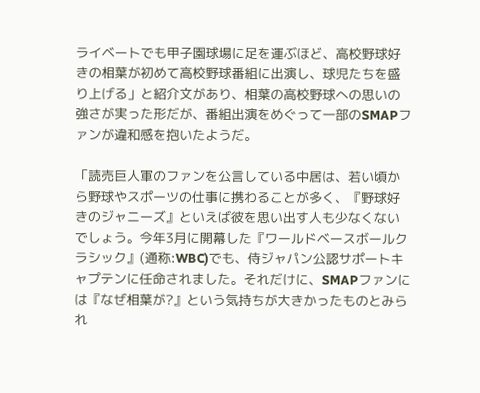ライベートでも甲子園球場に足を運ぶほど、高校野球好きの相葉が初めて高校野球番組に出演し、球児たちを盛り上げる」と紹介文があり、相葉の高校野球への思いの強さが実った形だが、番組出演をめぐって一部のSMAPファンが違和感を抱いたようだ。

「読売巨人軍のファンを公言している中居は、若い頃から野球やスポーツの仕事に携わることが多く、『野球好きのジャニーズ』といえば彼を思い出す人も少なくないでしょう。今年3月に開幕した『ワールドベースボールクラシック』(通称:WBC)でも、侍ジャパン公認サポートキャプテンに任命されました。それだけに、SMAPファンには『なぜ相葉が?』という気持ちが大きかったものとみられ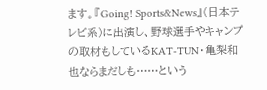ます。『Going! Sports&News』(日本テレビ系)に出演し、野球選手やキャンプの取材もしているKAT-TUN・亀梨和也ならまだしも……という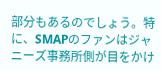部分もあるのでしょう。特に、SMAPのファンはジャニーズ事務所側が目をかけ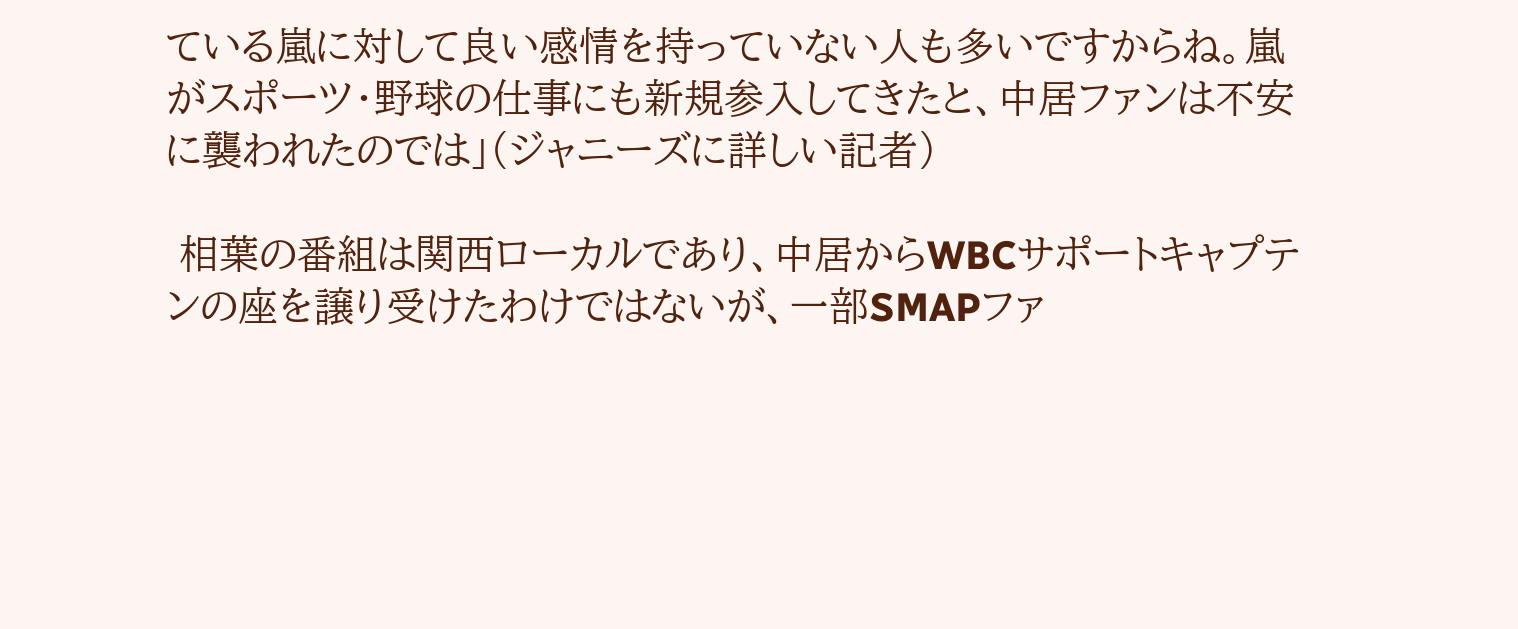ている嵐に対して良い感情を持っていない人も多いですからね。嵐がスポーツ・野球の仕事にも新規参入してきたと、中居ファンは不安に襲われたのでは」(ジャニーズに詳しい記者)

 相葉の番組は関西ローカルであり、中居からWBCサポートキャプテンの座を譲り受けたわけではないが、一部SMAPファ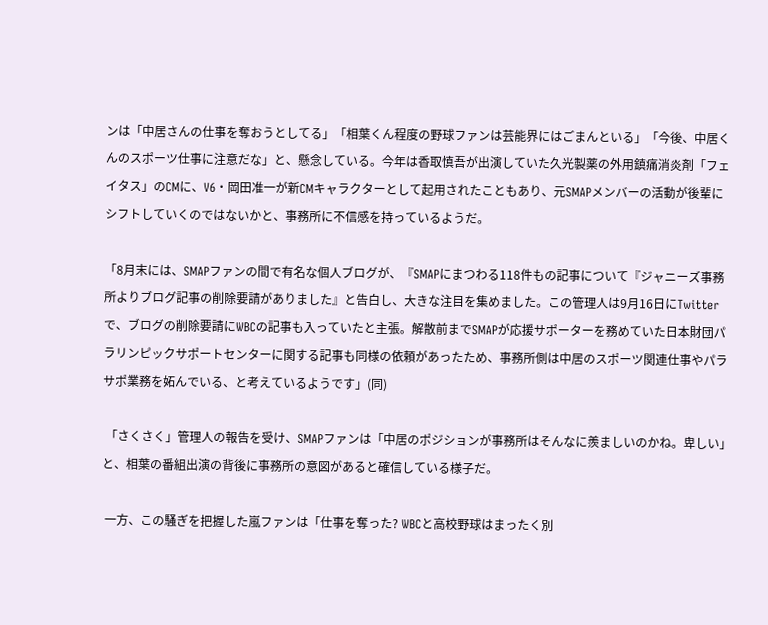ンは「中居さんの仕事を奪おうとしてる」「相葉くん程度の野球ファンは芸能界にはごまんといる」「今後、中居くんのスポーツ仕事に注意だな」と、懸念している。今年は香取慎吾が出演していた久光製薬の外用鎮痛消炎剤「フェイタス」のCMに、V6・岡田准一が新CMキャラクターとして起用されたこともあり、元SMAPメンバーの活動が後輩にシフトしていくのではないかと、事務所に不信感を持っているようだ。

「8月末には、SMAPファンの間で有名な個人ブログが、『SMAPにまつわる118件もの記事について『ジャニーズ事務所よりブログ記事の削除要請がありました』と告白し、大きな注目を集めました。この管理人は9月16日にTwitterで、ブログの削除要請にWBCの記事も入っていたと主張。解散前までSMAPが応援サポーターを務めていた日本財団パラリンピックサポートセンターに関する記事も同様の依頼があったため、事務所側は中居のスポーツ関連仕事やパラサポ業務を妬んでいる、と考えているようです」(同)

 「さくさく」管理人の報告を受け、SMAPファンは「中居のポジションが事務所はそんなに羨ましいのかね。卑しい」と、相葉の番組出演の背後に事務所の意図があると確信している様子だ。

 一方、この騒ぎを把握した嵐ファンは「仕事を奪った? WBCと高校野球はまったく別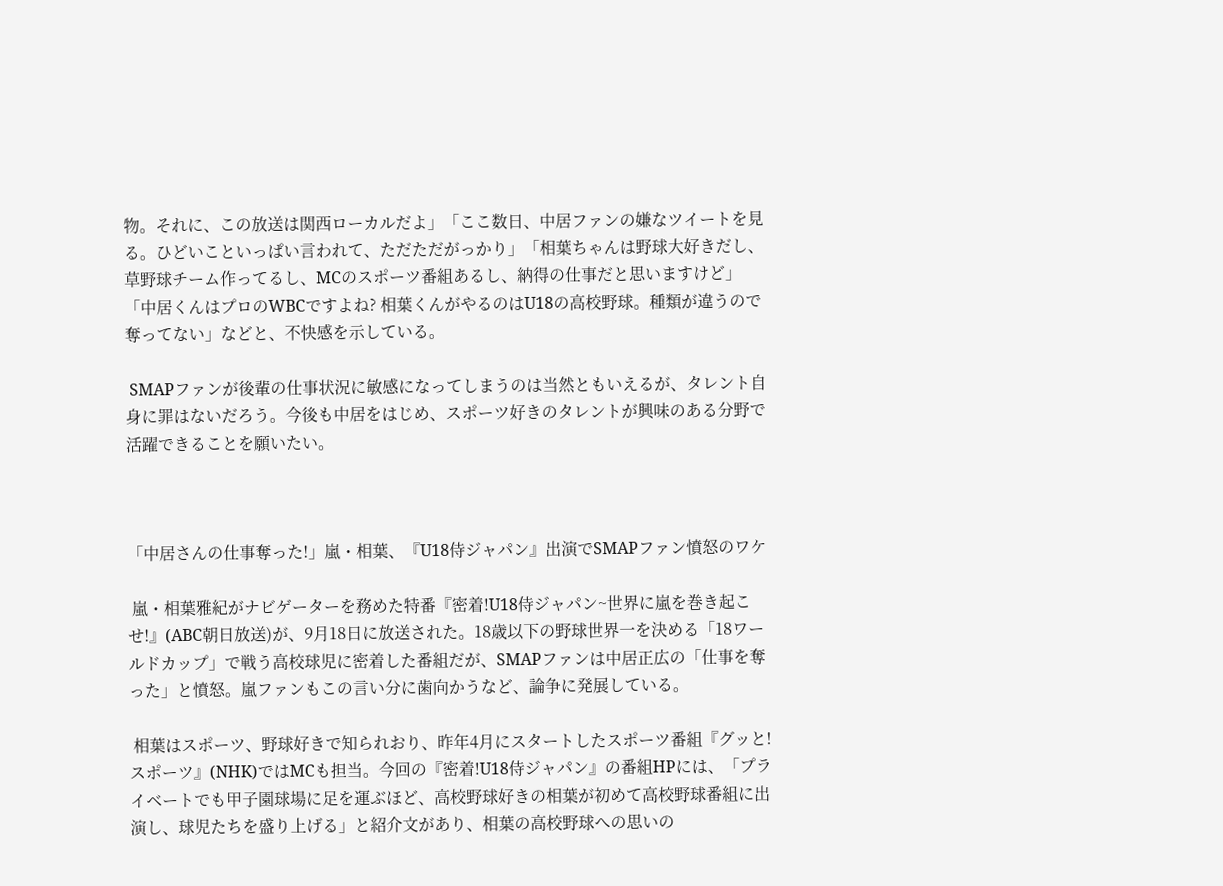物。それに、この放送は関西ローカルだよ」「ここ数日、中居ファンの嫌なツイートを見る。ひどいこといっぱい言われて、ただただがっかり」「相葉ちゃんは野球大好きだし、草野球チーム作ってるし、MCのスポーツ番組あるし、納得の仕事だと思いますけど」「中居くんはプロのWBCですよね? 相葉くんがやるのはU18の高校野球。種類が違うので奪ってない」などと、不快感を示している。

 SMAPファンが後輩の仕事状況に敏感になってしまうのは当然ともいえるが、タレント自身に罪はないだろう。今後も中居をはじめ、スポーツ好きのタレントが興味のある分野で活躍できることを願いたい。



「中居さんの仕事奪った!」嵐・相葉、『U18侍ジャパン』出演でSMAPファン憤怒のワケ

 嵐・相葉雅紀がナビゲーターを務めた特番『密着!U18侍ジャパン~世界に嵐を巻き起こせ!』(ABC朝日放送)が、9月18日に放送された。18歳以下の野球世界一を決める「18ワールドカップ」で戦う高校球児に密着した番組だが、SMAPファンは中居正広の「仕事を奪った」と憤怒。嵐ファンもこの言い分に歯向かうなど、論争に発展している。

 相葉はスポーツ、野球好きで知られおり、昨年4月にスタートしたスポーツ番組『グッと!スポーツ』(NHK)ではMCも担当。今回の『密着!U18侍ジャパン』の番組HPには、「プライベートでも甲子園球場に足を運ぶほど、高校野球好きの相葉が初めて高校野球番組に出演し、球児たちを盛り上げる」と紹介文があり、相葉の高校野球への思いの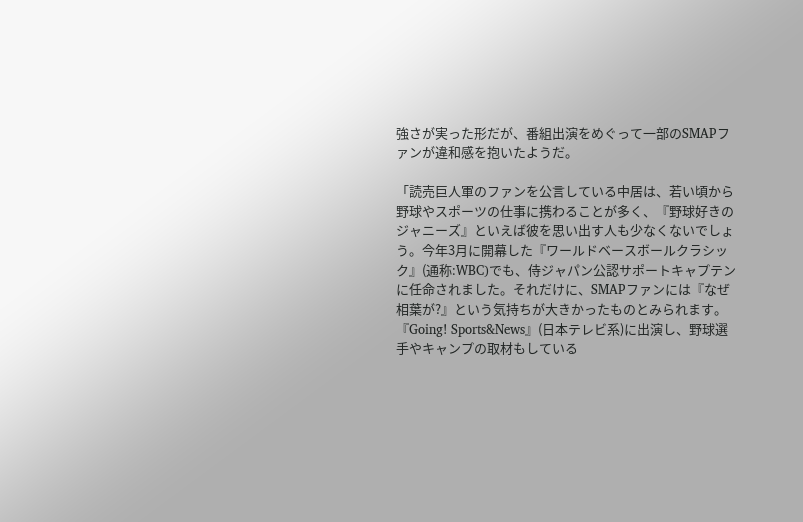強さが実った形だが、番組出演をめぐって一部のSMAPファンが違和感を抱いたようだ。

「読売巨人軍のファンを公言している中居は、若い頃から野球やスポーツの仕事に携わることが多く、『野球好きのジャニーズ』といえば彼を思い出す人も少なくないでしょう。今年3月に開幕した『ワールドベースボールクラシック』(通称:WBC)でも、侍ジャパン公認サポートキャプテンに任命されました。それだけに、SMAPファンには『なぜ相葉が?』という気持ちが大きかったものとみられます。『Going! Sports&News』(日本テレビ系)に出演し、野球選手やキャンプの取材もしている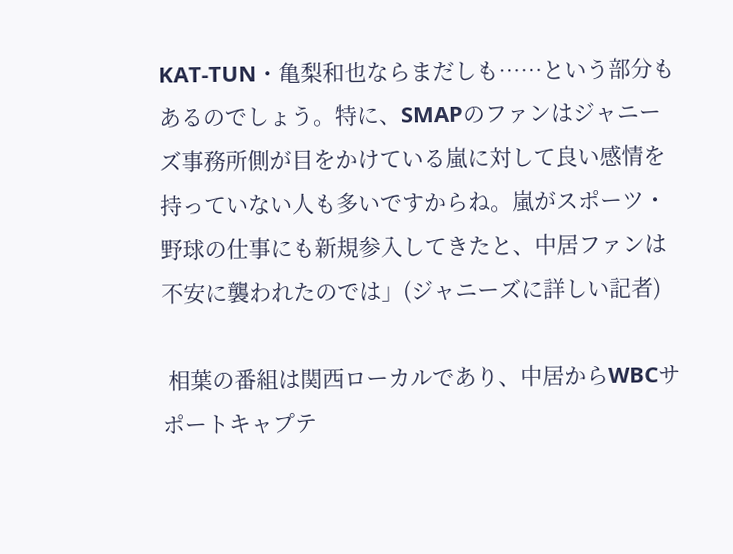KAT-TUN・亀梨和也ならまだしも……という部分もあるのでしょう。特に、SMAPのファンはジャニーズ事務所側が目をかけている嵐に対して良い感情を持っていない人も多いですからね。嵐がスポーツ・野球の仕事にも新規参入してきたと、中居ファンは不安に襲われたのでは」(ジャニーズに詳しい記者)

 相葉の番組は関西ローカルであり、中居からWBCサポートキャプテ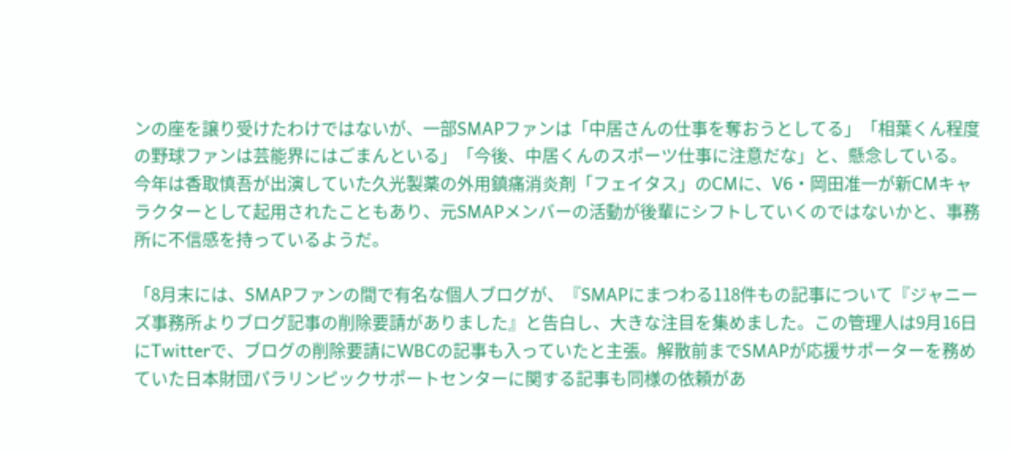ンの座を譲り受けたわけではないが、一部SMAPファンは「中居さんの仕事を奪おうとしてる」「相葉くん程度の野球ファンは芸能界にはごまんといる」「今後、中居くんのスポーツ仕事に注意だな」と、懸念している。今年は香取慎吾が出演していた久光製薬の外用鎮痛消炎剤「フェイタス」のCMに、V6・岡田准一が新CMキャラクターとして起用されたこともあり、元SMAPメンバーの活動が後輩にシフトしていくのではないかと、事務所に不信感を持っているようだ。

「8月末には、SMAPファンの間で有名な個人ブログが、『SMAPにまつわる118件もの記事について『ジャニーズ事務所よりブログ記事の削除要請がありました』と告白し、大きな注目を集めました。この管理人は9月16日にTwitterで、ブログの削除要請にWBCの記事も入っていたと主張。解散前までSMAPが応援サポーターを務めていた日本財団パラリンピックサポートセンターに関する記事も同様の依頼があ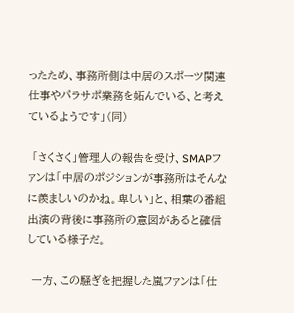ったため、事務所側は中居のスポーツ関連仕事やパラサポ業務を妬んでいる、と考えているようです」(同)

 「さくさく」管理人の報告を受け、SMAPファンは「中居のポジションが事務所はそんなに羨ましいのかね。卑しい」と、相葉の番組出演の背後に事務所の意図があると確信している様子だ。

 一方、この騒ぎを把握した嵐ファンは「仕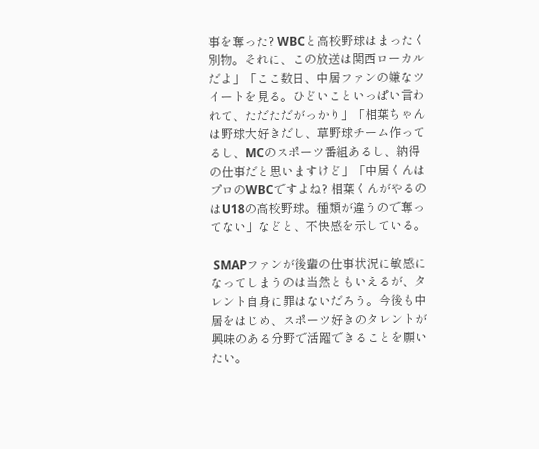事を奪った? WBCと高校野球はまったく別物。それに、この放送は関西ローカルだよ」「ここ数日、中居ファンの嫌なツイートを見る。ひどいこといっぱい言われて、ただただがっかり」「相葉ちゃんは野球大好きだし、草野球チーム作ってるし、MCのスポーツ番組あるし、納得の仕事だと思いますけど」「中居くんはプロのWBCですよね? 相葉くんがやるのはU18の高校野球。種類が違うので奪ってない」などと、不快感を示している。

 SMAPファンが後輩の仕事状況に敏感になってしまうのは当然ともいえるが、タレント自身に罪はないだろう。今後も中居をはじめ、スポーツ好きのタレントが興味のある分野で活躍できることを願いたい。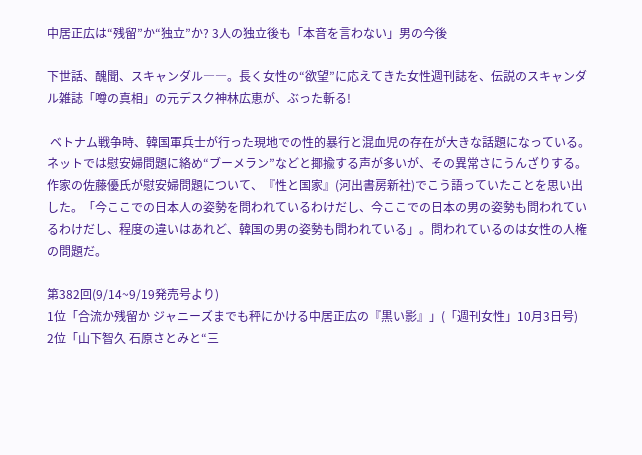中居正広は“残留”か“独立”か? 3人の独立後も「本音を言わない」男の今後

下世話、醜聞、スキャンダル――。長く女性の“欲望”に応えてきた女性週刊誌を、伝説のスキャンダル雑誌「噂の真相」の元デスク神林広恵が、ぶった斬る!

 ベトナム戦争時、韓国軍兵士が行った現地での性的暴行と混血児の存在が大きな話題になっている。ネットでは慰安婦問題に絡め“ブーメラン”などと揶揄する声が多いが、その異常さにうんざりする。作家の佐藤優氏が慰安婦問題について、『性と国家』(河出書房新社)でこう語っていたことを思い出した。「今ここでの日本人の姿勢を問われているわけだし、今ここでの日本の男の姿勢も問われているわけだし、程度の違いはあれど、韓国の男の姿勢も問われている」。問われているのは女性の人権の問題だ。

第382回(9/14~9/19発売号より)
1位「合流か残留か ジャニーズまでも秤にかける中居正広の『黒い影』」(「週刊女性」10月3日号)
2位「山下智久 石原さとみと“三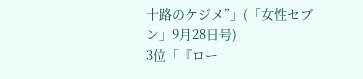十路のケジメ”」(「女性セブン」9月28日号)
3位「『ロー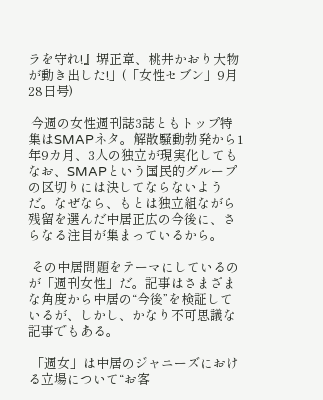ラを守れ!』堺正章、桃井かおり大物が動き出した!」(「女性セブン」9月28日号)

 今週の女性週刊誌3誌ともトップ特集はSMAPネタ。解散騒動勃発から1年9カ月、3人の独立が現実化してもなお、SMAPという国民的グループの区切りには決してならないようだ。なぜなら、もとは独立組ながら残留を選んだ中居正広の今後に、さらなる注目が集まっているから。

 その中居問題をテーマにしているのが「週刊女性」だ。記事はさまざまな角度から中居の“今後”を検証しているが、しかし、かなり不可思議な記事でもある。

 「週女」は中居のジャニーズにおける立場について“お客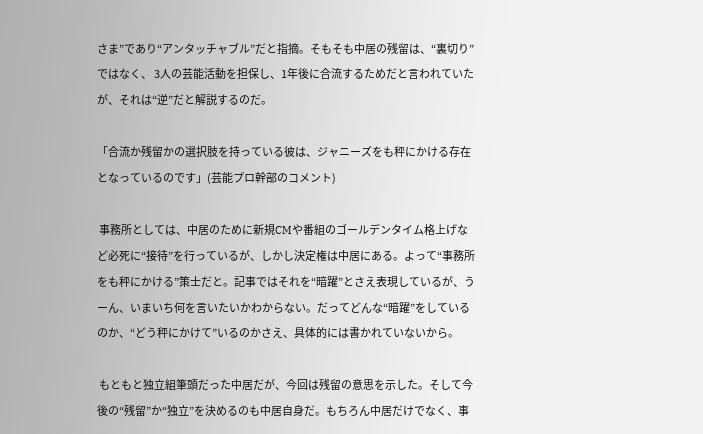さま”であり“アンタッチャブル”だと指摘。そもそも中居の残留は、“裏切り”ではなく、 3人の芸能活動を担保し、1年後に合流するためだと言われていたが、それは“逆”だと解説するのだ。

「合流か残留かの選択肢を持っている彼は、ジャニーズをも秤にかける存在となっているのです」(芸能プロ幹部のコメント)

 事務所としては、中居のために新規CMや番組のゴールデンタイム格上げなど必死に“接待”を行っているが、しかし決定権は中居にある。よって“事務所をも秤にかける”策士だと。記事ではそれを“暗躍”とさえ表現しているが、うーん、いまいち何を言いたいかわからない。だってどんな“暗躍”をしているのか、“どう秤にかけて”いるのかさえ、具体的には書かれていないから。

 もともと独立組筆頭だった中居だが、今回は残留の意思を示した。そして今後の“残留”か“独立”を決めるのも中居自身だ。もちろん中居だけでなく、事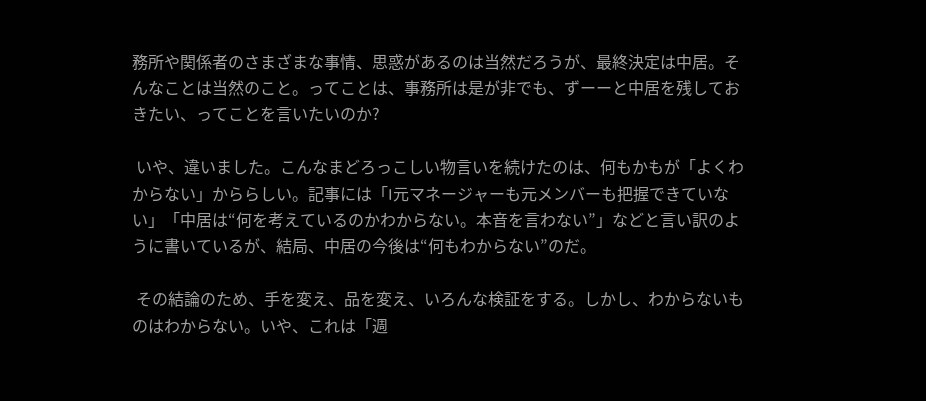務所や関係者のさまざまな事情、思惑があるのは当然だろうが、最終決定は中居。そんなことは当然のこと。ってことは、事務所は是が非でも、ずーーと中居を残しておきたい、ってことを言いたいのか?

 いや、違いました。こんなまどろっこしい物言いを続けたのは、何もかもが「よくわからない」かららしい。記事には「I元マネージャーも元メンバーも把握できていない」「中居は“何を考えているのかわからない。本音を言わない”」などと言い訳のように書いているが、結局、中居の今後は“何もわからない”のだ。

 その結論のため、手を変え、品を変え、いろんな検証をする。しかし、わからないものはわからない。いや、これは「週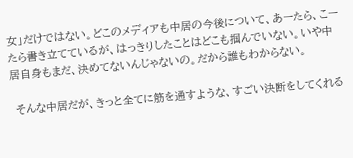女」だけではない。どこのメディアも中居の今後について、あーたら、こーたら書き立てているが、はっきりしたことはどこも掴んでいない。いや中居自身もまだ、決めてないんじゃないの。だから誰もわからない。

 そんな中居だが、きっと全てに筋を通すような、すごい決断をしてくれる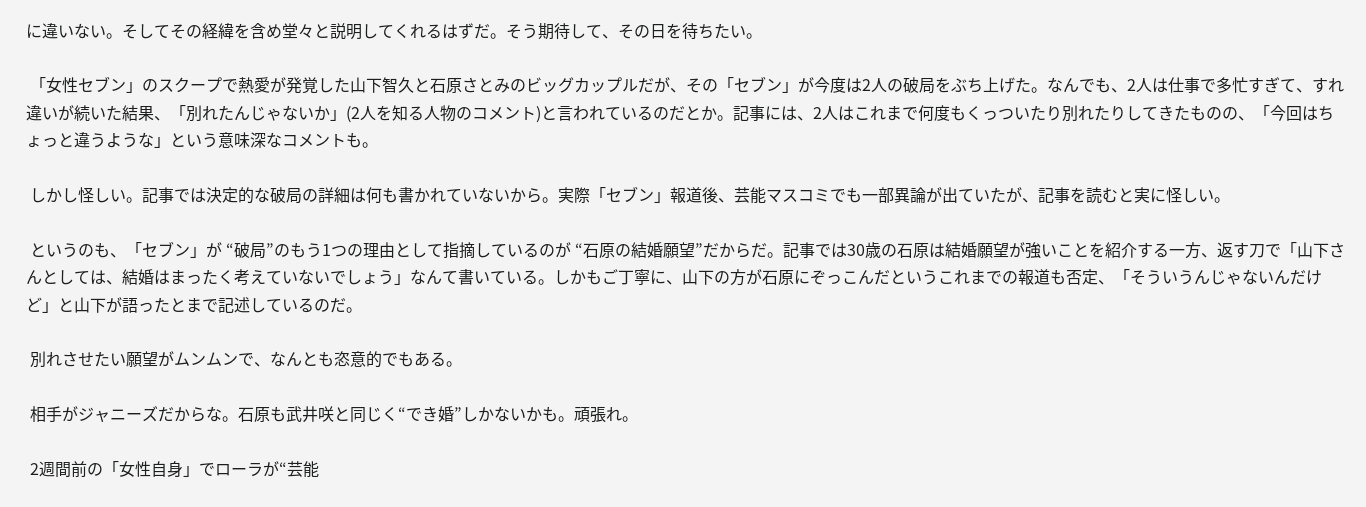に違いない。そしてその経緯を含め堂々と説明してくれるはずだ。そう期待して、その日を待ちたい。

 「女性セブン」のスクープで熱愛が発覚した山下智久と石原さとみのビッグカップルだが、その「セブン」が今度は2人の破局をぶち上げた。なんでも、2人は仕事で多忙すぎて、すれ違いが続いた結果、「別れたんじゃないか」(2人を知る人物のコメント)と言われているのだとか。記事には、2人はこれまで何度もくっついたり別れたりしてきたものの、「今回はちょっと違うような」という意味深なコメントも。

 しかし怪しい。記事では決定的な破局の詳細は何も書かれていないから。実際「セブン」報道後、芸能マスコミでも一部異論が出ていたが、記事を読むと実に怪しい。

 というのも、「セブン」が “破局”のもう1つの理由として指摘しているのが “石原の結婚願望”だからだ。記事では30歳の石原は結婚願望が強いことを紹介する一方、返す刀で「山下さんとしては、結婚はまったく考えていないでしょう」なんて書いている。しかもご丁寧に、山下の方が石原にぞっこんだというこれまでの報道も否定、「そういうんじゃないんだけど」と山下が語ったとまで記述しているのだ。

 別れさせたい願望がムンムンで、なんとも恣意的でもある。

 相手がジャニーズだからな。石原も武井咲と同じく“でき婚”しかないかも。頑張れ。

 2週間前の「女性自身」でローラが“芸能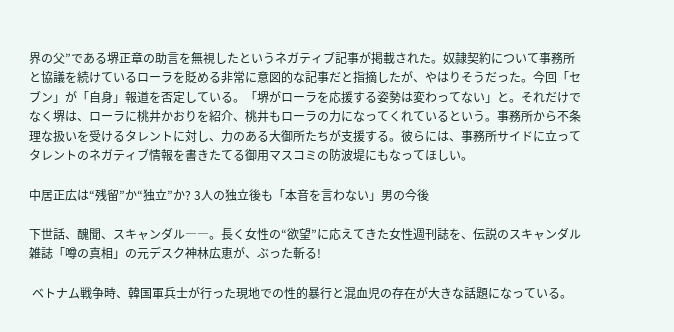界の父”である堺正章の助言を無視したというネガティブ記事が掲載された。奴隷契約について事務所と協議を続けているローラを貶める非常に意図的な記事だと指摘したが、やはりそうだった。今回「セブン」が「自身」報道を否定している。「堺がローラを応援する姿勢は変わってない」と。それだけでなく堺は、ローラに桃井かおりを紹介、桃井もローラの力になってくれているという。事務所から不条理な扱いを受けるタレントに対し、力のある大御所たちが支援する。彼らには、事務所サイドに立ってタレントのネガティブ情報を書きたてる御用マスコミの防波堤にもなってほしい。

中居正広は“残留”か“独立”か? 3人の独立後も「本音を言わない」男の今後

下世話、醜聞、スキャンダル――。長く女性の“欲望”に応えてきた女性週刊誌を、伝説のスキャンダル雑誌「噂の真相」の元デスク神林広恵が、ぶった斬る!

 ベトナム戦争時、韓国軍兵士が行った現地での性的暴行と混血児の存在が大きな話題になっている。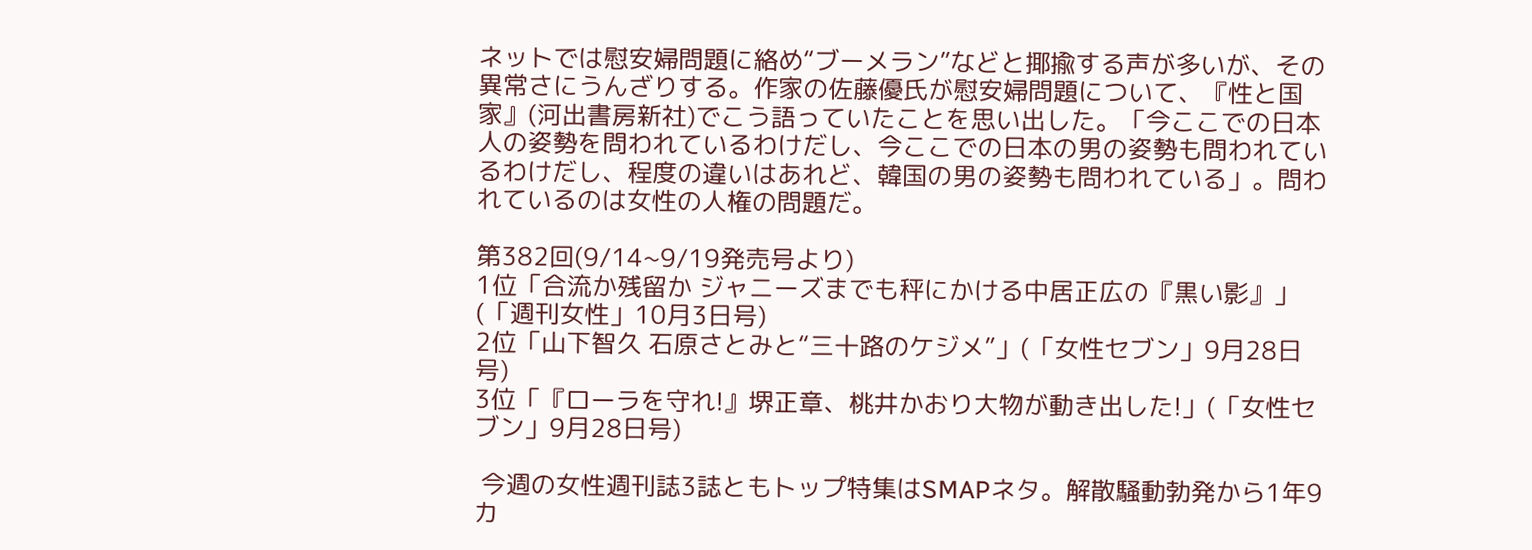ネットでは慰安婦問題に絡め“ブーメラン”などと揶揄する声が多いが、その異常さにうんざりする。作家の佐藤優氏が慰安婦問題について、『性と国家』(河出書房新社)でこう語っていたことを思い出した。「今ここでの日本人の姿勢を問われているわけだし、今ここでの日本の男の姿勢も問われているわけだし、程度の違いはあれど、韓国の男の姿勢も問われている」。問われているのは女性の人権の問題だ。

第382回(9/14~9/19発売号より)
1位「合流か残留か ジャニーズまでも秤にかける中居正広の『黒い影』」(「週刊女性」10月3日号)
2位「山下智久 石原さとみと“三十路のケジメ”」(「女性セブン」9月28日号)
3位「『ローラを守れ!』堺正章、桃井かおり大物が動き出した!」(「女性セブン」9月28日号)

 今週の女性週刊誌3誌ともトップ特集はSMAPネタ。解散騒動勃発から1年9カ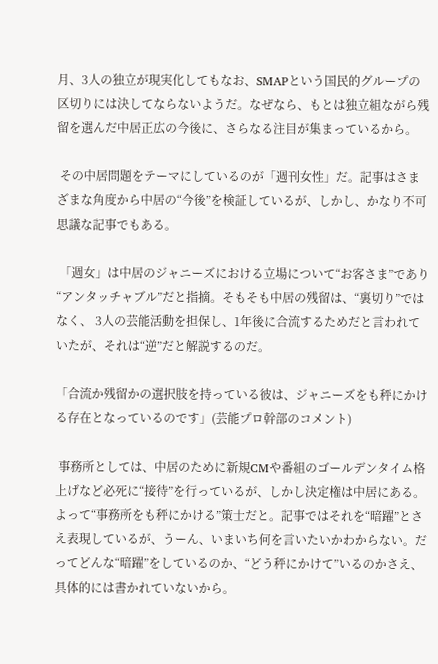月、3人の独立が現実化してもなお、SMAPという国民的グループの区切りには決してならないようだ。なぜなら、もとは独立組ながら残留を選んだ中居正広の今後に、さらなる注目が集まっているから。

 その中居問題をテーマにしているのが「週刊女性」だ。記事はさまざまな角度から中居の“今後”を検証しているが、しかし、かなり不可思議な記事でもある。

 「週女」は中居のジャニーズにおける立場について“お客さま”であり“アンタッチャブル”だと指摘。そもそも中居の残留は、“裏切り”ではなく、 3人の芸能活動を担保し、1年後に合流するためだと言われていたが、それは“逆”だと解説するのだ。

「合流か残留かの選択肢を持っている彼は、ジャニーズをも秤にかける存在となっているのです」(芸能プロ幹部のコメント)

 事務所としては、中居のために新規CMや番組のゴールデンタイム格上げなど必死に“接待”を行っているが、しかし決定権は中居にある。よって“事務所をも秤にかける”策士だと。記事ではそれを“暗躍”とさえ表現しているが、うーん、いまいち何を言いたいかわからない。だってどんな“暗躍”をしているのか、“どう秤にかけて”いるのかさえ、具体的には書かれていないから。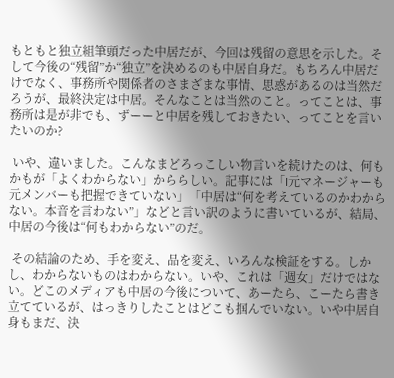もともと独立組筆頭だった中居だが、今回は残留の意思を示した。そして今後の“残留”か“独立”を決めるのも中居自身だ。もちろん中居だけでなく、事務所や関係者のさまざまな事情、思惑があるのは当然だろうが、最終決定は中居。そんなことは当然のこと。ってことは、事務所は是が非でも、ずーーと中居を残しておきたい、ってことを言いたいのか?

 いや、違いました。こんなまどろっこしい物言いを続けたのは、何もかもが「よくわからない」かららしい。記事には「I元マネージャーも元メンバーも把握できていない」「中居は“何を考えているのかわからない。本音を言わない”」などと言い訳のように書いているが、結局、中居の今後は“何もわからない”のだ。

 その結論のため、手を変え、品を変え、いろんな検証をする。しかし、わからないものはわからない。いや、これは「週女」だけではない。どこのメディアも中居の今後について、あーたら、こーたら書き立てているが、はっきりしたことはどこも掴んでいない。いや中居自身もまだ、決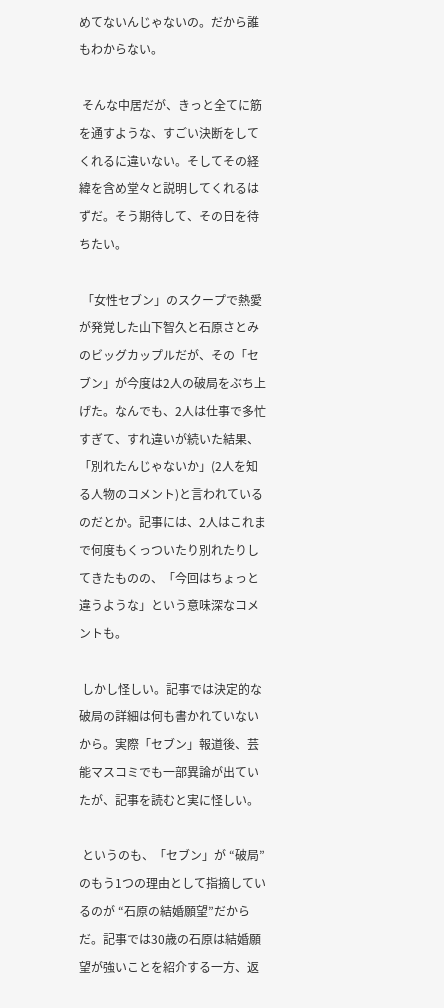めてないんじゃないの。だから誰もわからない。

 そんな中居だが、きっと全てに筋を通すような、すごい決断をしてくれるに違いない。そしてその経緯を含め堂々と説明してくれるはずだ。そう期待して、その日を待ちたい。

 「女性セブン」のスクープで熱愛が発覚した山下智久と石原さとみのビッグカップルだが、その「セブン」が今度は2人の破局をぶち上げた。なんでも、2人は仕事で多忙すぎて、すれ違いが続いた結果、「別れたんじゃないか」(2人を知る人物のコメント)と言われているのだとか。記事には、2人はこれまで何度もくっついたり別れたりしてきたものの、「今回はちょっと違うような」という意味深なコメントも。

 しかし怪しい。記事では決定的な破局の詳細は何も書かれていないから。実際「セブン」報道後、芸能マスコミでも一部異論が出ていたが、記事を読むと実に怪しい。

 というのも、「セブン」が “破局”のもう1つの理由として指摘しているのが “石原の結婚願望”だからだ。記事では30歳の石原は結婚願望が強いことを紹介する一方、返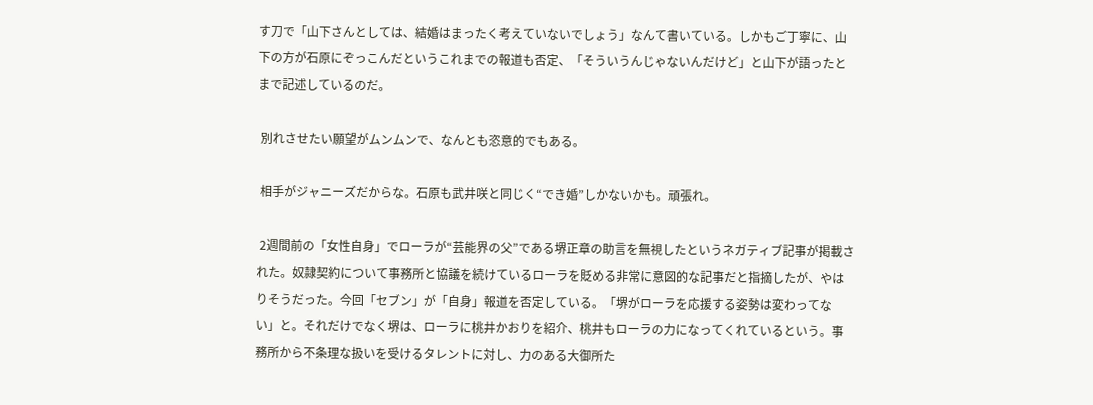す刀で「山下さんとしては、結婚はまったく考えていないでしょう」なんて書いている。しかもご丁寧に、山下の方が石原にぞっこんだというこれまでの報道も否定、「そういうんじゃないんだけど」と山下が語ったとまで記述しているのだ。

 別れさせたい願望がムンムンで、なんとも恣意的でもある。

 相手がジャニーズだからな。石原も武井咲と同じく“でき婚”しかないかも。頑張れ。

 2週間前の「女性自身」でローラが“芸能界の父”である堺正章の助言を無視したというネガティブ記事が掲載された。奴隷契約について事務所と協議を続けているローラを貶める非常に意図的な記事だと指摘したが、やはりそうだった。今回「セブン」が「自身」報道を否定している。「堺がローラを応援する姿勢は変わってない」と。それだけでなく堺は、ローラに桃井かおりを紹介、桃井もローラの力になってくれているという。事務所から不条理な扱いを受けるタレントに対し、力のある大御所た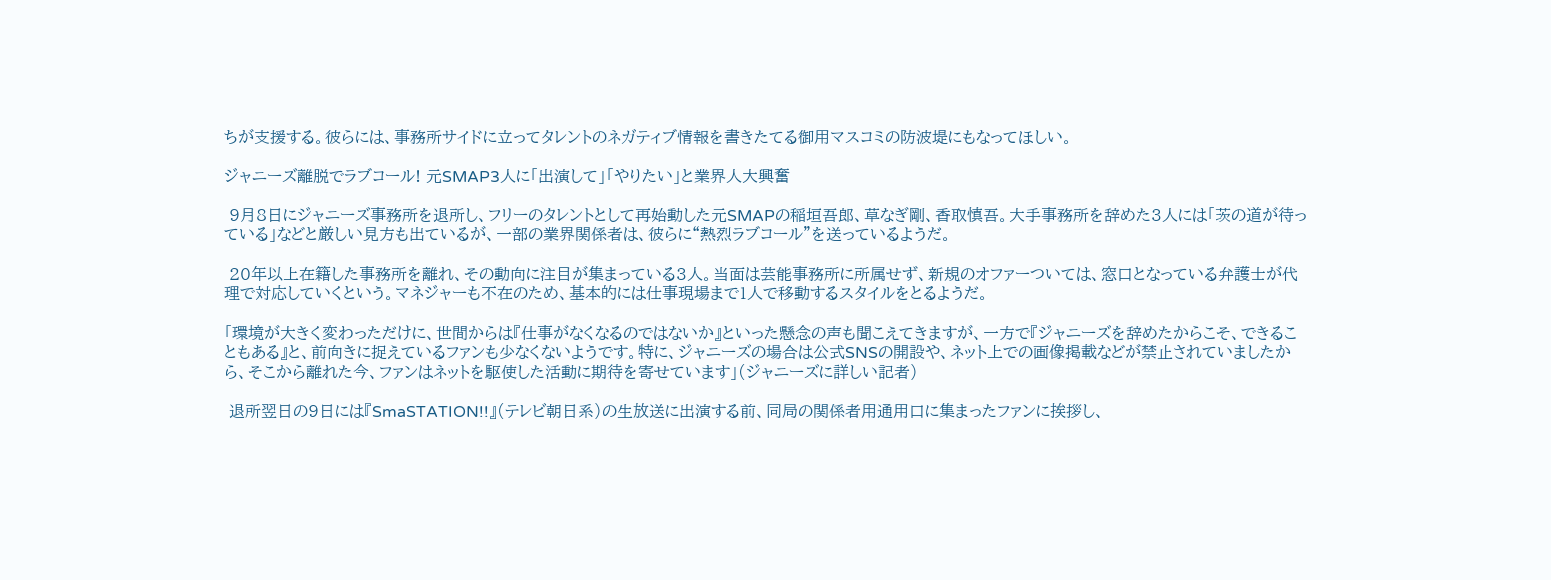ちが支援する。彼らには、事務所サイドに立ってタレントのネガティブ情報を書きたてる御用マスコミの防波堤にもなってほしい。

ジャニーズ離脱でラブコール! 元SMAP3人に「出演して」「やりたい」と業界人大興奮

 9月8日にジャニーズ事務所を退所し、フリーのタレントとして再始動した元SMAPの稲垣吾郎、草なぎ剛、香取慎吾。大手事務所を辞めた3人には「茨の道が待っている」などと厳しい見方も出ているが、一部の業界関係者は、彼らに“熱烈ラブコール”を送っているようだ。

 20年以上在籍した事務所を離れ、その動向に注目が集まっている3人。当面は芸能事務所に所属せず、新規のオファーついては、窓口となっている弁護士が代理で対応していくという。マネジャーも不在のため、基本的には仕事現場まで1人で移動するスタイルをとるようだ。

「環境が大きく変わっただけに、世間からは『仕事がなくなるのではないか』といった懸念の声も聞こえてきますが、一方で『ジャニーズを辞めたからこそ、できることもある』と、前向きに捉えているファンも少なくないようです。特に、ジャニーズの場合は公式SNSの開設や、ネット上での画像掲載などが禁止されていましたから、そこから離れた今、ファンはネットを駆使した活動に期待を寄せています」(ジャニーズに詳しい記者)

 退所翌日の9日には『SmaSTATION!!』(テレビ朝日系)の生放送に出演する前、同局の関係者用通用口に集まったファンに挨拶し、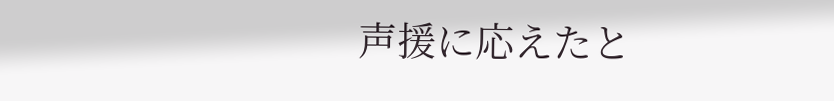声援に応えたと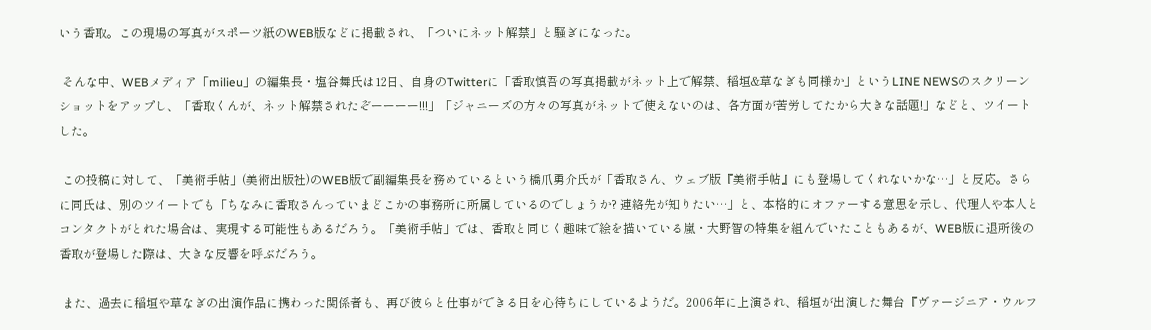いう香取。この現場の写真がスポーツ紙のWEB版などに掲載され、「ついにネット解禁」と騒ぎになった。

 そんな中、WEBメディア「milieu」の編集長・塩谷舞氏は12日、自身のTwitterに「香取慎吾の写真掲載がネット上で解禁、稲垣&草なぎも同様か」というLINE NEWSのスクリーンショットをアップし、「香取くんが、ネット解禁されたぞーーーー!!!」「ジャニーズの方々の写真がネットで使えないのは、各方面が苦労してたから大きな話題!」などと、ツイートした。

 この投稿に対して、「美術手帖」(美術出版社)のWEB版で副編集長を務めているという橋爪勇介氏が「香取さん、ウェブ版『美術手帖』にも登場してくれないかな…」と反応。さらに同氏は、別のツイートでも「ちなみに香取さんっていまどこかの事務所に所属しているのでしょうか? 連絡先が知りたい…」と、本格的にオファーする意思を示し、代理人や本人とコンタクトがとれた場合は、実現する可能性もあるだろう。「美術手帖」では、香取と同じく趣味で絵を描いている嵐・大野智の特集を組んでいたこともあるが、WEB版に退所後の香取が登場した際は、大きな反響を呼ぶだろう。

 また、過去に稲垣や草なぎの出演作品に携わった関係者も、再び彼らと仕事ができる日を心待ちにしているようだ。2006年に上演され、稲垣が出演した舞台『ヴァージニア・ウルフ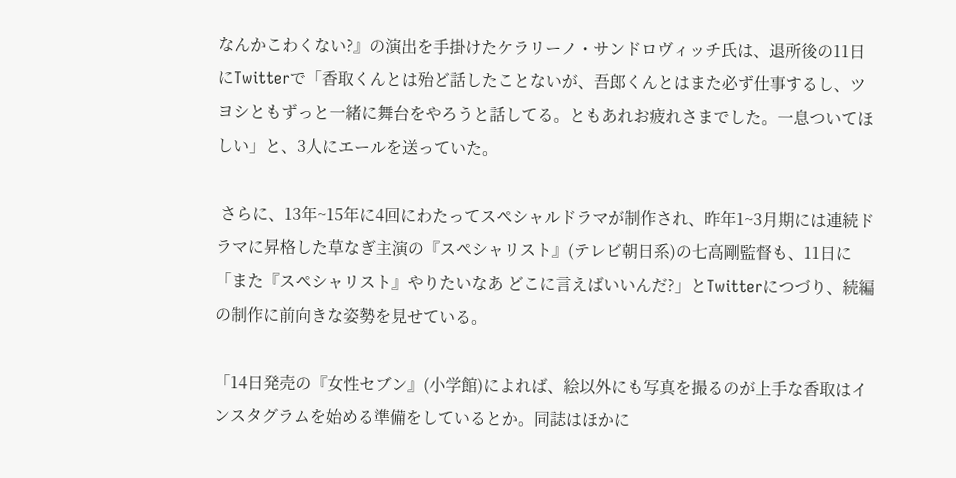なんかこわくない?』の演出を手掛けたケラリーノ・サンドロヴィッチ氏は、退所後の11日にTwitterで「香取くんとは殆ど話したことないが、吾郎くんとはまた必ず仕事するし、ツヨシともずっと一緒に舞台をやろうと話してる。ともあれお疲れさまでした。一息ついてほしい」と、3人にエールを送っていた。

 さらに、13年~15年に4回にわたってスペシャルドラマが制作され、昨年1~3月期には連続ドラマに昇格した草なぎ主演の『スペシャリスト』(テレビ朝日系)の七高剛監督も、11日に「また『スペシャリスト』やりたいなあ どこに言えばいいんだ?」とTwitterにつづり、続編の制作に前向きな姿勢を見せている。

「14日発売の『女性セブン』(小学館)によれば、絵以外にも写真を撮るのが上手な香取はインスタグラムを始める準備をしているとか。同誌はほかに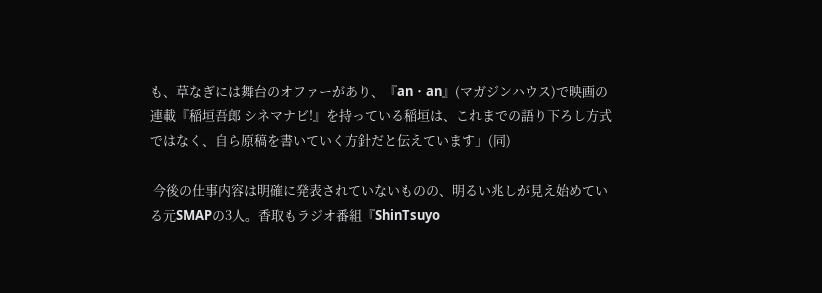も、草なぎには舞台のオファーがあり、『an・an』(マガジンハウス)で映画の連載『稲垣吾郎 シネマナビ!』を持っている稲垣は、これまでの語り下ろし方式ではなく、自ら原稿を書いていく方針だと伝えています」(同)

 今後の仕事内容は明確に発表されていないものの、明るい兆しが見え始めている元SMAPの3人。香取もラジオ番組『ShinTsuyo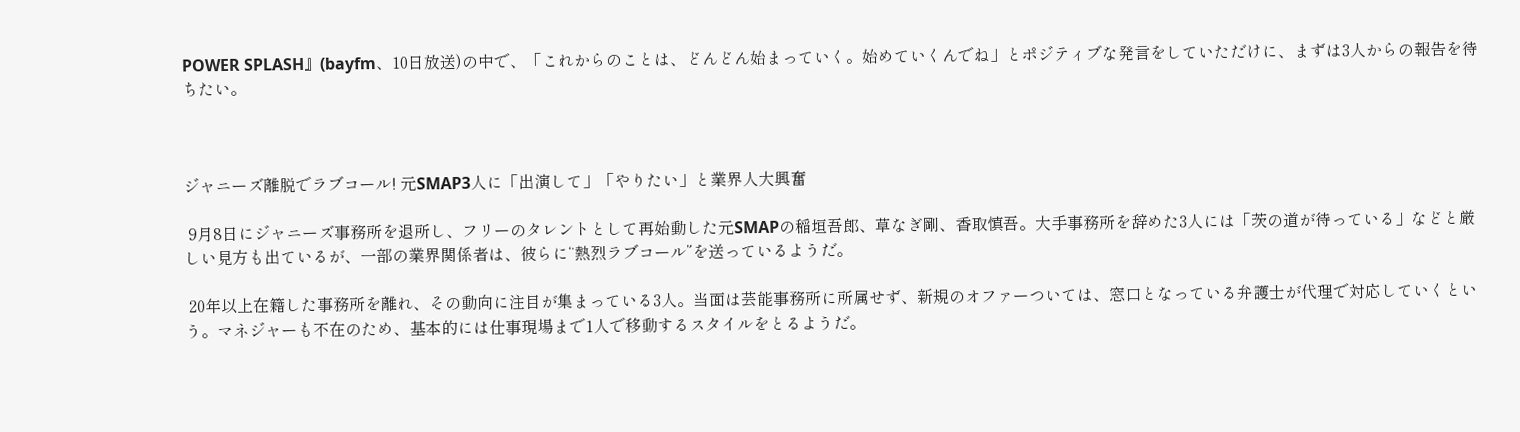POWER SPLASH』(bayfm、10日放送)の中で、「これからのことは、どんどん始まっていく。始めていくんでね」とポジティブな発言をしていただけに、まずは3人からの報告を待ちたい。



ジャニーズ離脱でラブコール! 元SMAP3人に「出演して」「やりたい」と業界人大興奮

 9月8日にジャニーズ事務所を退所し、フリーのタレントとして再始動した元SMAPの稲垣吾郎、草なぎ剛、香取慎吾。大手事務所を辞めた3人には「茨の道が待っている」などと厳しい見方も出ているが、一部の業界関係者は、彼らに“熱烈ラブコール”を送っているようだ。

 20年以上在籍した事務所を離れ、その動向に注目が集まっている3人。当面は芸能事務所に所属せず、新規のオファーついては、窓口となっている弁護士が代理で対応していくという。マネジャーも不在のため、基本的には仕事現場まで1人で移動するスタイルをとるようだ。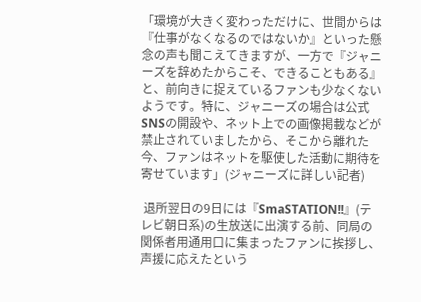「環境が大きく変わっただけに、世間からは『仕事がなくなるのではないか』といった懸念の声も聞こえてきますが、一方で『ジャニーズを辞めたからこそ、できることもある』と、前向きに捉えているファンも少なくないようです。特に、ジャニーズの場合は公式SNSの開設や、ネット上での画像掲載などが禁止されていましたから、そこから離れた今、ファンはネットを駆使した活動に期待を寄せています」(ジャニーズに詳しい記者)

 退所翌日の9日には『SmaSTATION!!』(テレビ朝日系)の生放送に出演する前、同局の関係者用通用口に集まったファンに挨拶し、声援に応えたという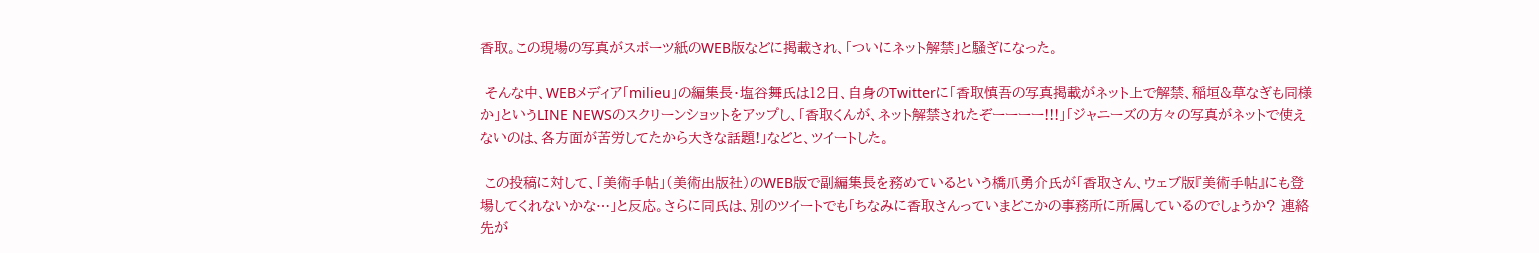香取。この現場の写真がスポーツ紙のWEB版などに掲載され、「ついにネット解禁」と騒ぎになった。

 そんな中、WEBメディア「milieu」の編集長・塩谷舞氏は12日、自身のTwitterに「香取慎吾の写真掲載がネット上で解禁、稲垣&草なぎも同様か」というLINE NEWSのスクリーンショットをアップし、「香取くんが、ネット解禁されたぞーーーー!!!」「ジャニーズの方々の写真がネットで使えないのは、各方面が苦労してたから大きな話題!」などと、ツイートした。

 この投稿に対して、「美術手帖」(美術出版社)のWEB版で副編集長を務めているという橋爪勇介氏が「香取さん、ウェブ版『美術手帖』にも登場してくれないかな…」と反応。さらに同氏は、別のツイートでも「ちなみに香取さんっていまどこかの事務所に所属しているのでしょうか? 連絡先が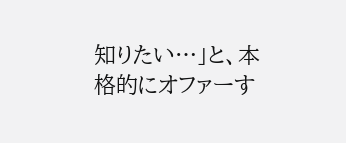知りたい…」と、本格的にオファーす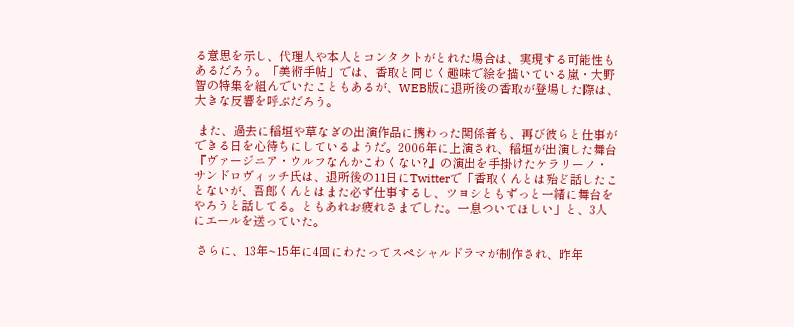る意思を示し、代理人や本人とコンタクトがとれた場合は、実現する可能性もあるだろう。「美術手帖」では、香取と同じく趣味で絵を描いている嵐・大野智の特集を組んでいたこともあるが、WEB版に退所後の香取が登場した際は、大きな反響を呼ぶだろう。

 また、過去に稲垣や草なぎの出演作品に携わった関係者も、再び彼らと仕事ができる日を心待ちにしているようだ。2006年に上演され、稲垣が出演した舞台『ヴァージニア・ウルフなんかこわくない?』の演出を手掛けたケラリーノ・サンドロヴィッチ氏は、退所後の11日にTwitterで「香取くんとは殆ど話したことないが、吾郎くんとはまた必ず仕事するし、ツヨシともずっと一緒に舞台をやろうと話してる。ともあれお疲れさまでした。一息ついてほしい」と、3人にエールを送っていた。

 さらに、13年~15年に4回にわたってスペシャルドラマが制作され、昨年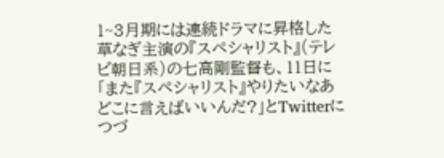1~3月期には連続ドラマに昇格した草なぎ主演の『スペシャリスト』(テレビ朝日系)の七高剛監督も、11日に「また『スペシャリスト』やりたいなあ どこに言えばいいんだ?」とTwitterにつづ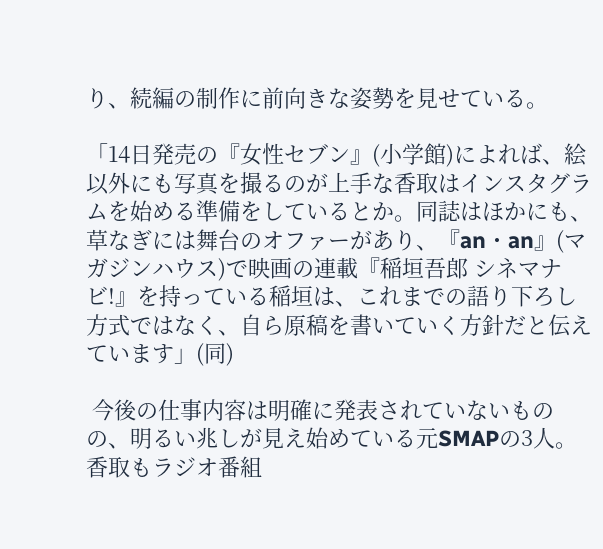り、続編の制作に前向きな姿勢を見せている。

「14日発売の『女性セブン』(小学館)によれば、絵以外にも写真を撮るのが上手な香取はインスタグラムを始める準備をしているとか。同誌はほかにも、草なぎには舞台のオファーがあり、『an・an』(マガジンハウス)で映画の連載『稲垣吾郎 シネマナビ!』を持っている稲垣は、これまでの語り下ろし方式ではなく、自ら原稿を書いていく方針だと伝えています」(同)

 今後の仕事内容は明確に発表されていないものの、明るい兆しが見え始めている元SMAPの3人。香取もラジオ番組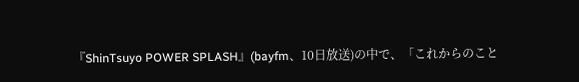『ShinTsuyo POWER SPLASH』(bayfm、10日放送)の中で、「これからのこと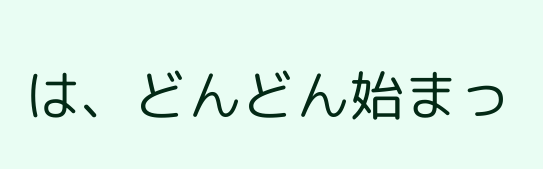は、どんどん始まっ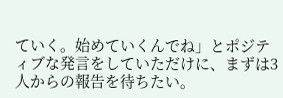ていく。始めていくんでね」とポジティブな発言をしていただけに、まずは3人からの報告を待ちたい。